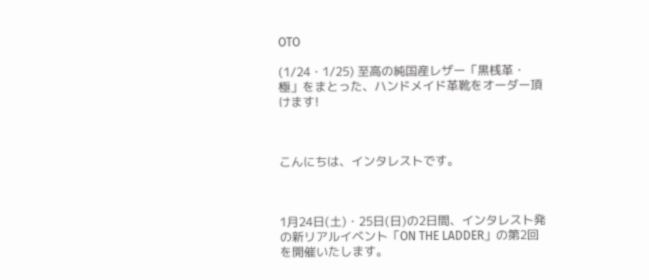OTO

(1/24・1/25) 至高の純国産レザー「黒桟革・極」をまとった、ハンドメイド革靴をオーダー頂けます!



こんにちは、インタレストです。



1月24日(土)・25日(日)の2日間、インタレスト発の新リアルイベント「ON THE LADDER」の第2回を開催いたします。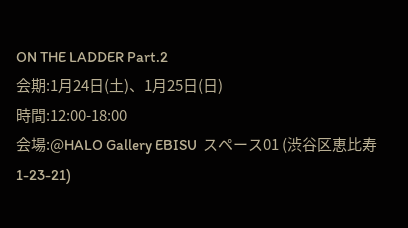ON THE LADDER Part.2
会期:1月24日(土)、1月25日(日)
時間:12:00-18:00
会場:@HALO Gallery EBISU  スペース01 (渋谷区恵比寿1-23-21)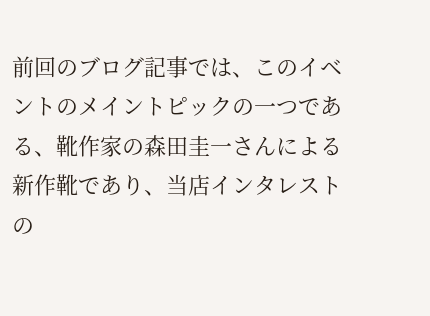前回のブログ記事では、このイベントのメイントピックの一つである、靴作家の森田圭一さんによる新作靴であり、当店インタレストの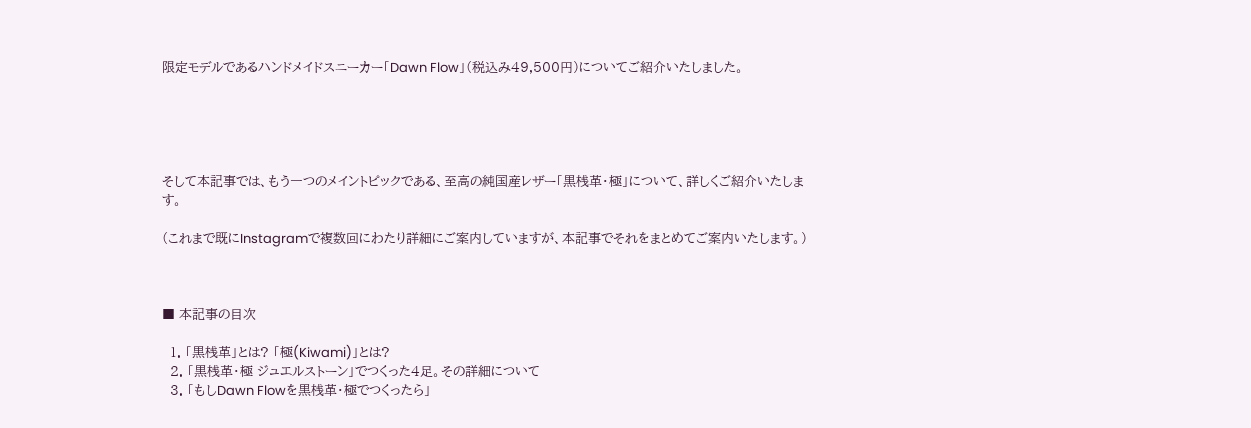限定モデルであるハンドメイドスニーカー「Dawn Flow」(税込み49,500円)についてご紹介いたしました。





そして本記事では、もう一つのメイントピックである、至高の純国産レザー「黒桟革・極」について、詳しくご紹介いたします。

(これまで既にInstagramで複数回にわたり詳細にご案内していますが、本記事でそれをまとめてご案内いたします。)



■ 本記事の目次

  1. 「黒桟革」とは? 「極(Kiwami)」とは?
  2. 「黒桟革・極 ジュエルストーン」でつくった4足。その詳細について
  3. 「もしDawn Flowを黒桟革・極でつくったら」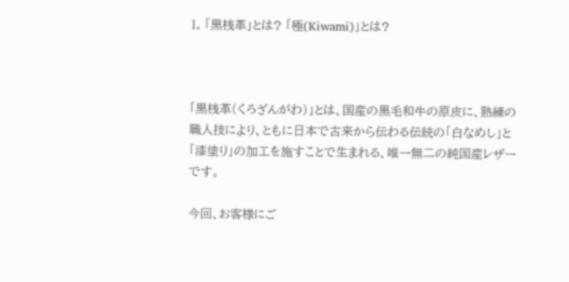1, 「黒桟革」とは? 「極(Kiwami)」とは?



「黒桟革(くろざんがわ)」とは、国産の黒毛和牛の原皮に、熟練の職人技により、ともに日本で古来から伝わる伝統の「白なめし」と「漆塗り」の加工を施すことで生まれる、唯一無二の純国産レザーです。

今回、お客様にご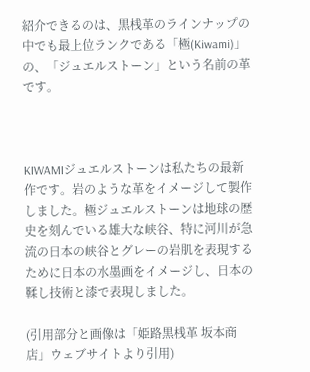紹介できるのは、黒桟革のラインナップの中でも最上位ランクである「極(Kiwami)」の、「ジュエルストーン」という名前の革です。



KIWAMIジュエルストーンは私たちの最新作です。岩のような革をイメージして製作しました。極ジュエルストーンは地球の歴史を刻んでいる雄大な峡谷、特に河川が急流の日本の峡谷とグレーの岩肌を表現するために日本の水墨画をイメージし、日本の鞣し技術と漆で表現しました。

(引用部分と画像は「姫路黒桟革 坂本商店」ウェブサイトより引用)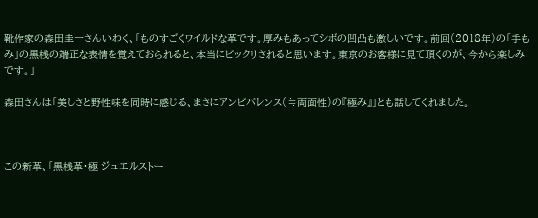靴作家の森田圭一さんいわく、「ものすごくワイルドな革です。厚みもあってシボの凹凸も激しいです。前回(2018年)の「手もみ」の黒桟の端正な表情を覚えておられると、本当にビックリされると思います。東京のお客様に見て頂くのが、今から楽しみです。」

森田さんは「美しさと野性味を同時に感じる、まさにアンビバレンス(≒両面性)の『極み』」とも話してくれました。



この新革、「黒桟革・極 ジュエルストー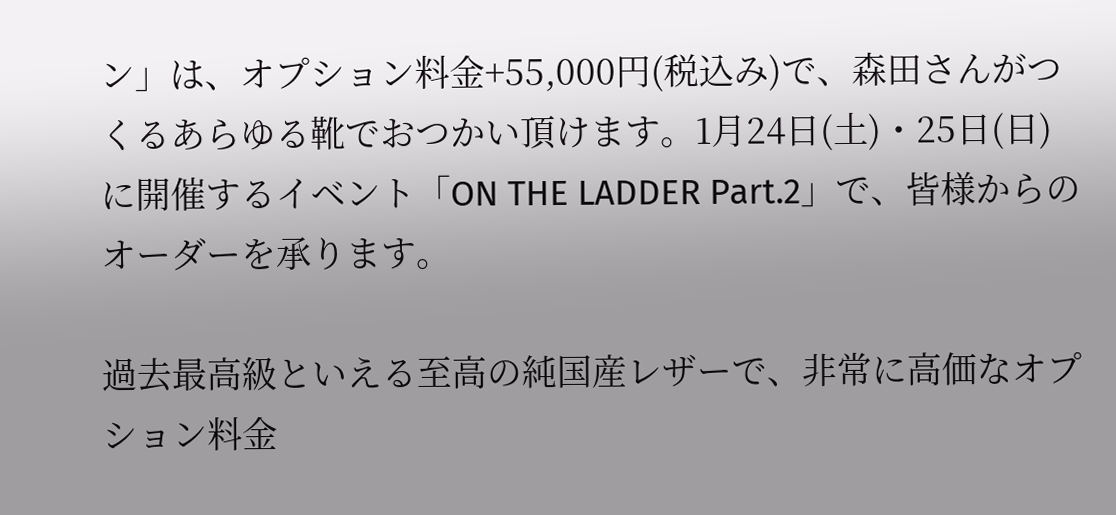ン」は、オプション料金+55,000円(税込み)で、森田さんがつくるあらゆる靴でおつかい頂けます。1月24日(土)・25日(日)に開催するイベント「ON THE LADDER Part.2」で、皆様からのオーダーを承ります。

過去最高級といえる至高の純国産レザーで、非常に高価なオプション料金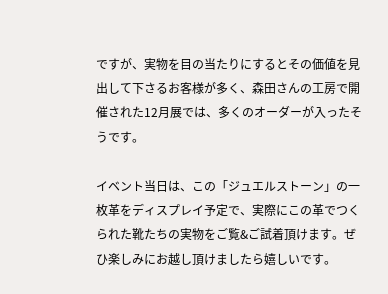ですが、実物を目の当たりにするとその価値を見出して下さるお客様が多く、森田さんの工房で開催された12月展では、多くのオーダーが入ったそうです。

イベント当日は、この「ジュエルストーン」の一枚革をディスプレイ予定で、実際にこの革でつくられた靴たちの実物をご覧&ご試着頂けます。ぜひ楽しみにお越し頂けましたら嬉しいです。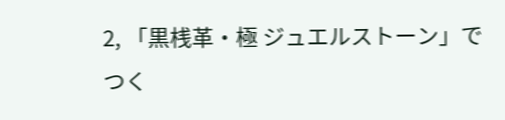2, 「黒桟革・極 ジュエルストーン」でつく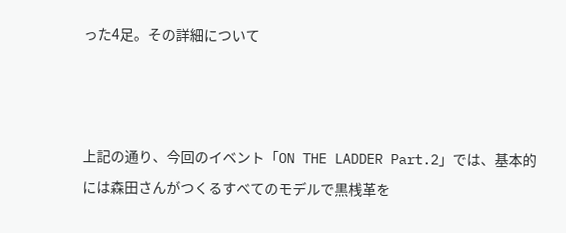った4足。その詳細について



上記の通り、今回のイベント「ON THE LADDER Part.2」では、基本的には森田さんがつくるすべてのモデルで黒桟革を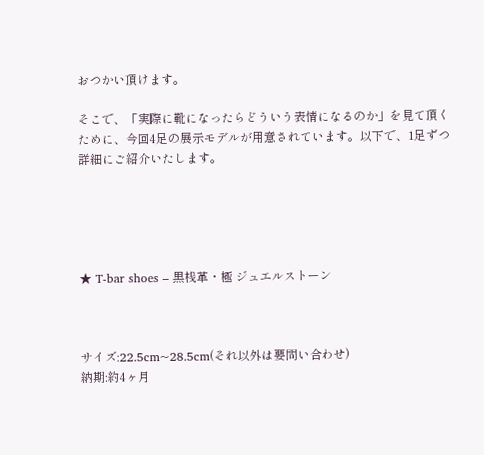おつかい頂けます。

そこで、「実際に靴になったらどういう表情になるのか」を見て頂くために、今回4足の展示モデルが用意されています。以下で、1足ずつ詳細にご紹介いたします。





★ T-bar shoes – 黒桟革・極 ジュエルストーン



サイズ:22.5cm~28.5cm(それ以外は要問い合わせ)
納期:約4ヶ月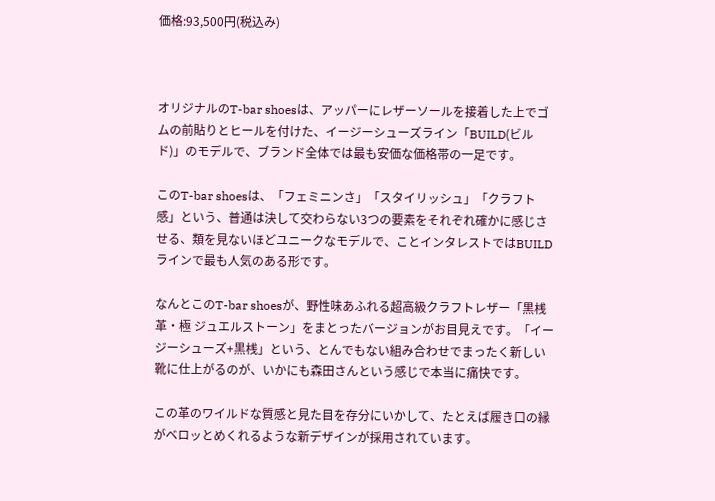価格:93,500円(税込み)



オリジナルのT-bar shoesは、アッパーにレザーソールを接着した上でゴムの前貼りとヒールを付けた、イージーシューズライン「BUILD(ビルド)」のモデルで、ブランド全体では最も安価な価格帯の一足です。

このT-bar shoesは、「フェミニンさ」「スタイリッシュ」「クラフト感」という、普通は決して交わらない3つの要素をそれぞれ確かに感じさせる、類を見ないほどユニークなモデルで、ことインタレストではBUILDラインで最も人気のある形です。

なんとこのT-bar shoesが、野性味あふれる超高級クラフトレザー「黒桟革・極 ジュエルストーン」をまとったバージョンがお目見えです。「イージーシューズ+黒桟」という、とんでもない組み合わせでまったく新しい靴に仕上がるのが、いかにも森田さんという感じで本当に痛快です。

この革のワイルドな質感と見た目を存分にいかして、たとえば履き口の縁がベロッとめくれるような新デザインが採用されています。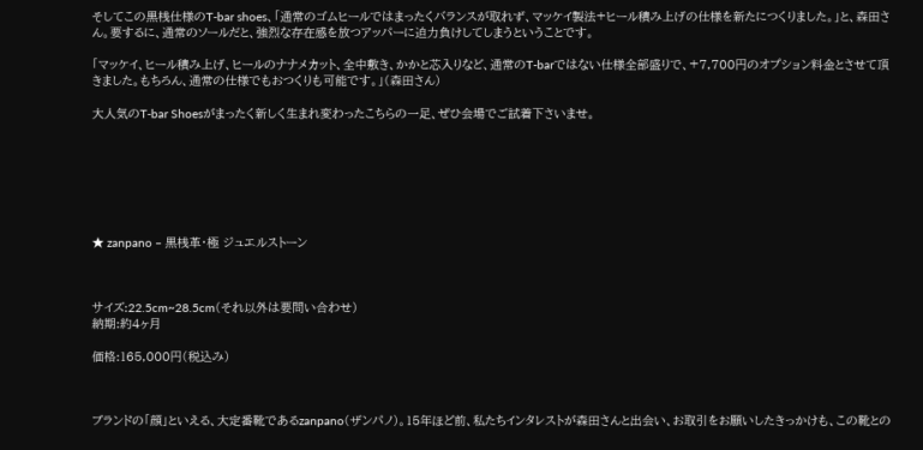そしてこの黒桟仕様のT-bar shoes、「通常のゴムヒールではまったくバランスが取れず、マッケイ製法+ヒール積み上げの仕様を新たにつくりました。」と、森田さん。要するに、通常のソールだと、強烈な存在感を放つアッパーに迫力負けしてしまうということです。

「マッケイ、ヒール積み上げ、ヒールのナナメカット、全中敷き、かかと芯入りなど、通常のT-barではない仕様全部盛りで、+7,700円のオプション料金とさせて頂きました。もちろん、通常の仕様でもおつくりも可能です。」(森田さん)

大人気のT-bar Shoesがまったく新しく生まれ変わったこちらの一足、ぜひ会場でご試着下さいませ。







★ zanpano – 黒桟革・極 ジュエルストーン



サイズ:22.5cm~28.5cm(それ以外は要問い合わせ)
納期:約4ヶ月

価格:165,000円(税込み)



ブランドの「顔」といえる、大定番靴であるzanpano(ザンパノ)。15年ほど前、私たちインタレストが森田さんと出会い、お取引をお願いしたきっかけも、この靴との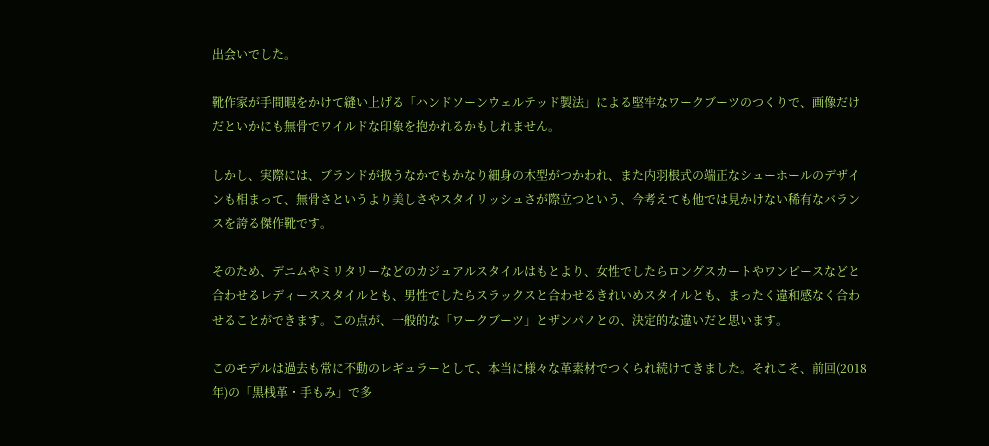出会いでした。

靴作家が手間暇をかけて縫い上げる「ハンドソーンウェルテッド製法」による堅牢なワークブーツのつくりで、画像だけだといかにも無骨でワイルドな印象を抱かれるかもしれません。

しかし、実際には、ブランドが扱うなかでもかなり細身の木型がつかわれ、また内羽根式の端正なシューホールのデザインも相まって、無骨さというより美しさやスタイリッシュさが際立つという、今考えても他では見かけない稀有なバランスを誇る傑作靴です。

そのため、デニムやミリタリーなどのカジュアルスタイルはもとより、女性でしたらロングスカートやワンピースなどと合わせるレディーススタイルとも、男性でしたらスラックスと合わせるきれいめスタイルとも、まったく違和感なく合わせることができます。この点が、一般的な「ワークブーツ」とザンパノとの、決定的な違いだと思います。

このモデルは過去も常に不動のレギュラーとして、本当に様々な革素材でつくられ続けてきました。それこそ、前回(2018年)の「黒桟革・手もみ」で多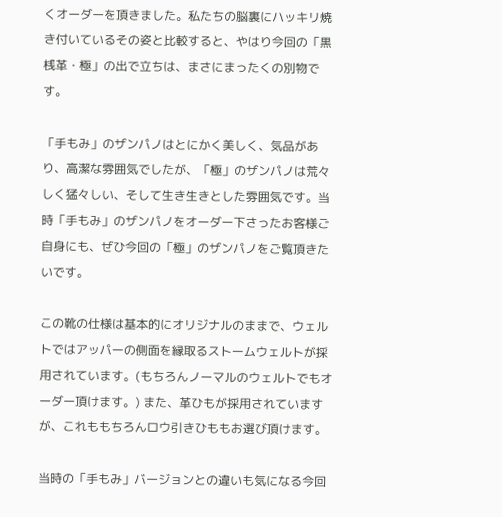くオーダーを頂きました。私たちの脳裏にハッキリ焼き付いているその姿と比較すると、やはり今回の「黒桟革・極」の出で立ちは、まさにまったくの別物です。

「手もみ」のザンパノはとにかく美しく、気品があり、高潔な雰囲気でしたが、「極」のザンパノは荒々しく猛々しい、そして生き生きとした雰囲気です。当時「手もみ」のザンパノをオーダー下さったお客様ご自身にも、ぜひ今回の「極」のザンパノをご覧頂きたいです。

この靴の仕様は基本的にオリジナルのままで、ウェルトではアッパーの側面を縁取るストームウェルトが採用されています。(もちろんノーマルのウェルトでもオーダー頂けます。) また、革ひもが採用されていますが、これももちろんロウ引きひももお選び頂けます。

当時の「手もみ」バージョンとの違いも気になる今回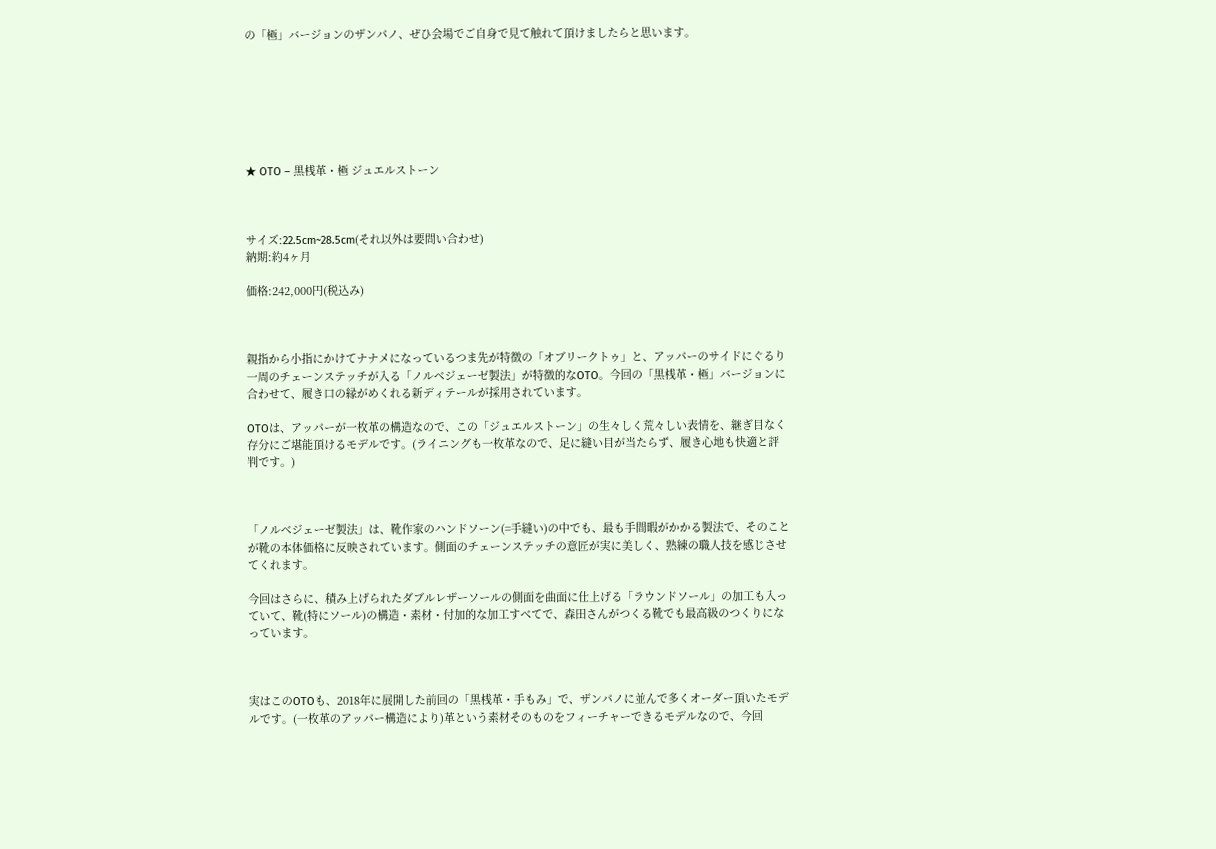の「極」バージョンのザンパノ、ぜひ会場でご自身で見て触れて頂けましたらと思います。







★ OTO – 黒桟革・極 ジュエルストーン



サイズ:22.5cm~28.5cm(それ以外は要問い合わせ)
納期:約4ヶ月

価格:242,000円(税込み)



親指から小指にかけてナナメになっているつま先が特徴の「オブリークトゥ」と、アッパーのサイドにぐるり一周のチェーンステッチが入る「ノルベジェーゼ製法」が特徴的なOTO。今回の「黒桟革・極」バージョンに合わせて、履き口の縁がめくれる新ディテールが採用されています。

OTOは、アッパーが一枚革の構造なので、この「ジュエルストーン」の生々しく荒々しい表情を、継ぎ目なく存分にご堪能頂けるモデルです。(ライニングも一枚革なので、足に縫い目が当たらず、履き心地も快適と評判です。)



「ノルベジェーゼ製法」は、靴作家のハンドソーン(=手縫い)の中でも、最も手間暇がかかる製法で、そのことが靴の本体価格に反映されています。側面のチェーンステッチの意匠が実に美しく、熟練の職人技を感じさせてくれます。

今回はさらに、積み上げられたダブルレザーソールの側面を曲面に仕上げる「ラウンドソール」の加工も入っていて、靴(特にソール)の構造・素材・付加的な加工すべてで、森田さんがつくる靴でも最高級のつくりになっています。



実はこのOTOも、2018年に展開した前回の「黒桟革・手もみ」で、ザンパノに並んで多くオーダー頂いたモデルです。(一枚革のアッパー構造により)革という素材そのものをフィーチャーできるモデルなので、今回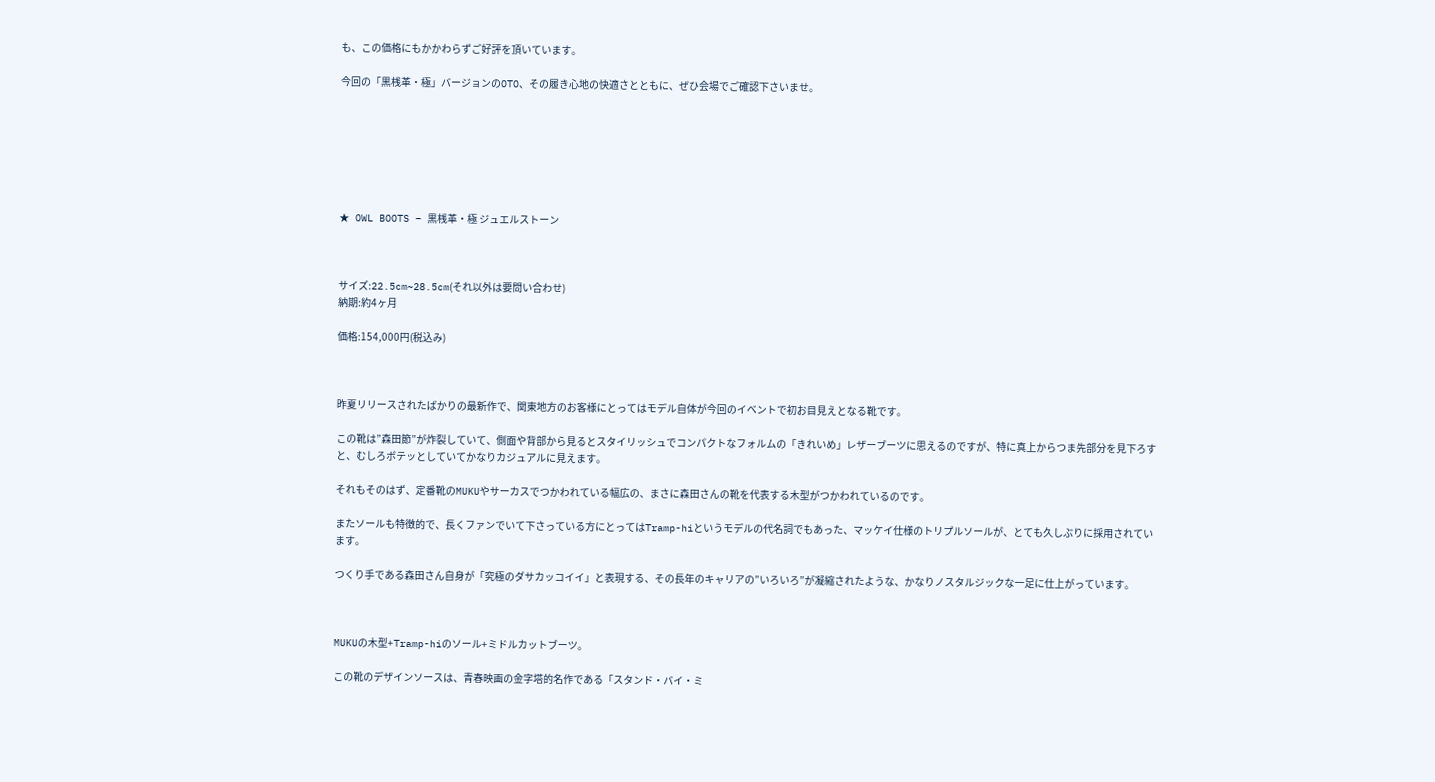も、この価格にもかかわらずご好評を頂いています。

今回の「黒桟革・極」バージョンのOTO、その履き心地の快適さとともに、ぜひ会場でご確認下さいませ。







★ OWL BOOTS – 黒桟革・極 ジュエルストーン



サイズ:22.5cm~28.5cm(それ以外は要問い合わせ)
納期:約4ヶ月

価格:154,000円(税込み)



昨夏リリースされたばかりの最新作で、関東地方のお客様にとってはモデル自体が今回のイベントで初お目見えとなる靴です。

この靴は”森田節”が炸裂していて、側面や背部から見るとスタイリッシュでコンパクトなフォルムの「きれいめ」レザーブーツに思えるのですが、特に真上からつま先部分を見下ろすと、むしろボテッとしていてかなりカジュアルに見えます。

それもそのはず、定番靴のMUKUやサーカスでつかわれている幅広の、まさに森田さんの靴を代表する木型がつかわれているのです。

またソールも特徴的で、長くファンでいて下さっている方にとってはTramp-hiというモデルの代名詞でもあった、マッケイ仕様のトリプルソールが、とても久しぶりに採用されています。

つくり手である森田さん自身が「究極のダサカッコイイ」と表現する、その長年のキャリアの”いろいろ”が凝縮されたような、かなりノスタルジックな一足に仕上がっています。



MUKUの木型+Tramp-hiのソール+ミドルカットブーツ。

この靴のデザインソースは、青春映画の金字塔的名作である「スタンド・バイ・ミ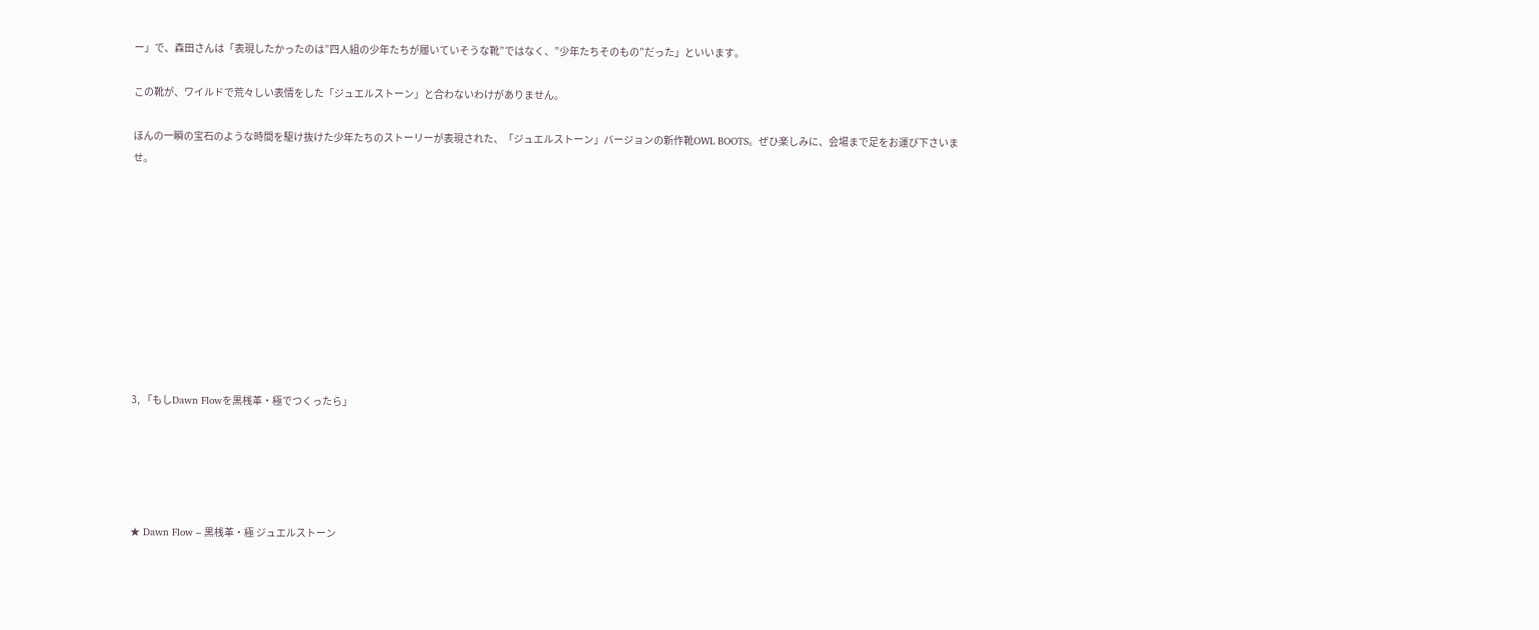ー」で、森田さんは「表現したかったのは”四人組の少年たちが履いていそうな靴”ではなく、”少年たちそのもの”だった」といいます。

この靴が、ワイルドで荒々しい表情をした「ジュエルストーン」と合わないわけがありません。

ほんの一瞬の宝石のような時間を駆け抜けた少年たちのストーリーが表現された、「ジュエルストーン」バージョンの新作靴OWL BOOTS。ぜひ楽しみに、会場まで足をお運び下さいませ。










3, 「もしDawn Flowを黒桟革・極でつくったら」





★ Dawn Flow – 黒桟革・極 ジュエルストーン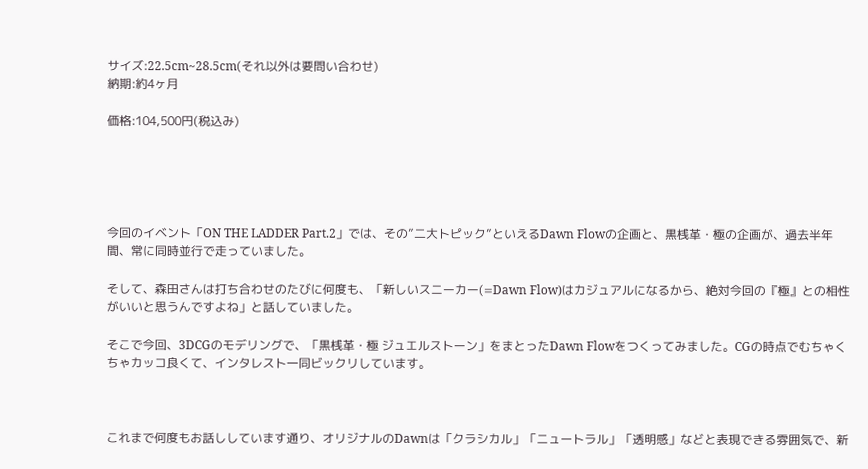サイズ:22.5cm~28.5cm(それ以外は要問い合わせ)
納期:約4ヶ月

価格:104,500円(税込み)





今回のイベント「ON THE LADDER Part.2」では、その”二大トピック”といえるDawn Flowの企画と、黒桟革・極の企画が、過去半年間、常に同時並行で走っていました。

そして、森田さんは打ち合わせのたびに何度も、「新しいスニーカー(=Dawn Flow)はカジュアルになるから、絶対今回の『極』との相性がいいと思うんですよね」と話していました。

そこで今回、3DCGのモデリングで、「黒桟革・極 ジュエルストーン」をまとったDawn Flowをつくってみました。CGの時点でむちゃくちゃカッコ良くて、インタレスト一同ビックリしています。



これまで何度もお話ししています通り、オリジナルのDawnは「クラシカル」「ニュートラル」「透明感」などと表現できる雰囲気で、新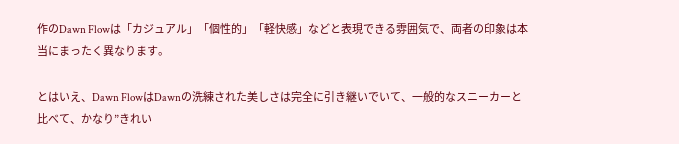作のDawn Flowは「カジュアル」「個性的」「軽快感」などと表現できる雰囲気で、両者の印象は本当にまったく異なります。

とはいえ、Dawn FlowはDawnの洗練された美しさは完全に引き継いでいて、一般的なスニーカーと比べて、かなり”きれい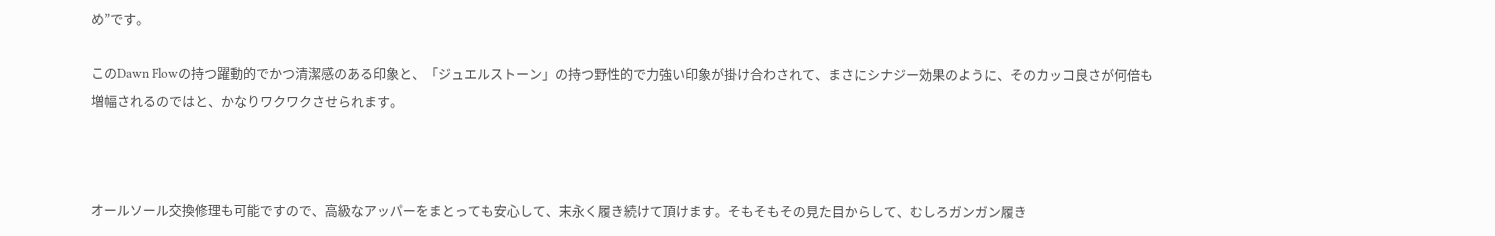め”です。

このDawn Flowの持つ躍動的でかつ清潔感のある印象と、「ジュエルストーン」の持つ野性的で力強い印象が掛け合わされて、まさにシナジー効果のように、そのカッコ良さが何倍も増幅されるのではと、かなりワクワクさせられます。



オールソール交換修理も可能ですので、高級なアッパーをまとっても安心して、末永く履き続けて頂けます。そもそもその見た目からして、むしろガンガン履き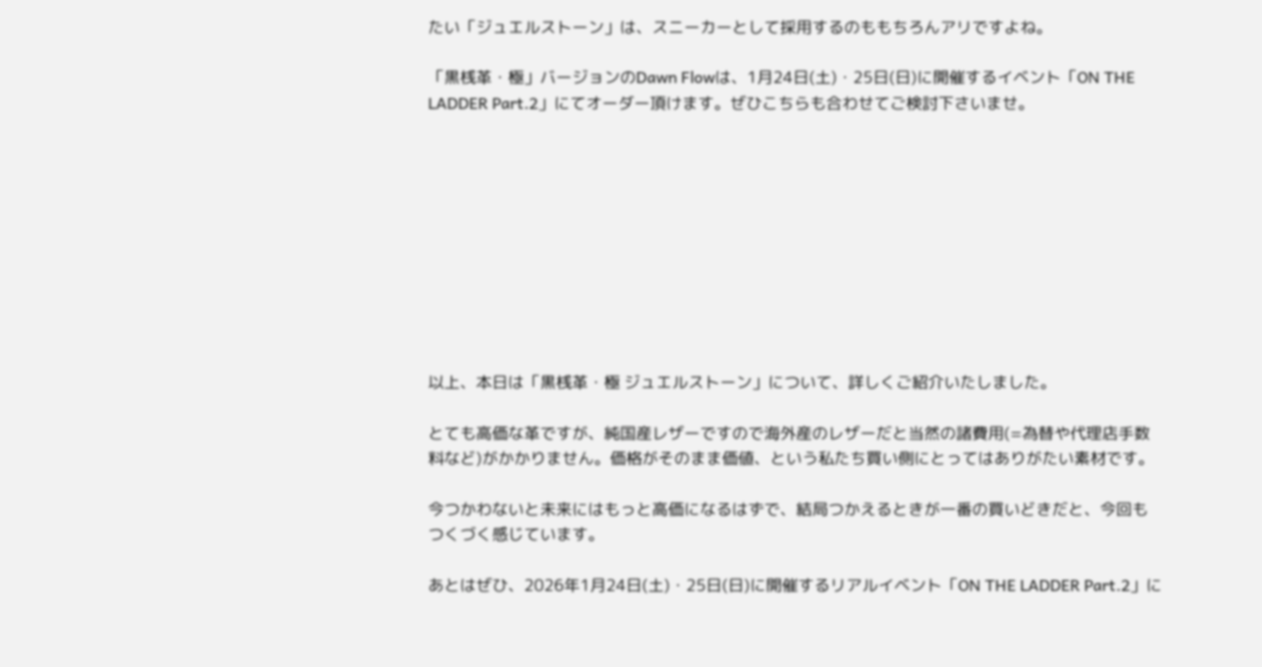たい「ジュエルストーン」は、スニーカーとして採用するのももちろんアリですよね。

「黒桟革・極」バージョンのDawn Flowは、1月24日(土)・25日(日)に開催するイベント「ON THE LADDER Part.2」にてオーダー頂けます。ぜひこちらも合わせてご検討下さいませ。










以上、本日は「黒桟革・極 ジュエルストーン」について、詳しくご紹介いたしました。

とても高価な革ですが、純国産レザーですので海外産のレザーだと当然の諸費用(=為替や代理店手数料など)がかかりません。価格がそのまま価値、という私たち買い側にとってはありがたい素材です。

今つかわないと未来にはもっと高価になるはずで、結局つかえるときが一番の買いどきだと、今回もつくづく感じています。

あとはぜひ、2026年1月24日(土)・25日(日)に開催するリアルイベント「ON THE LADDER Part.2」に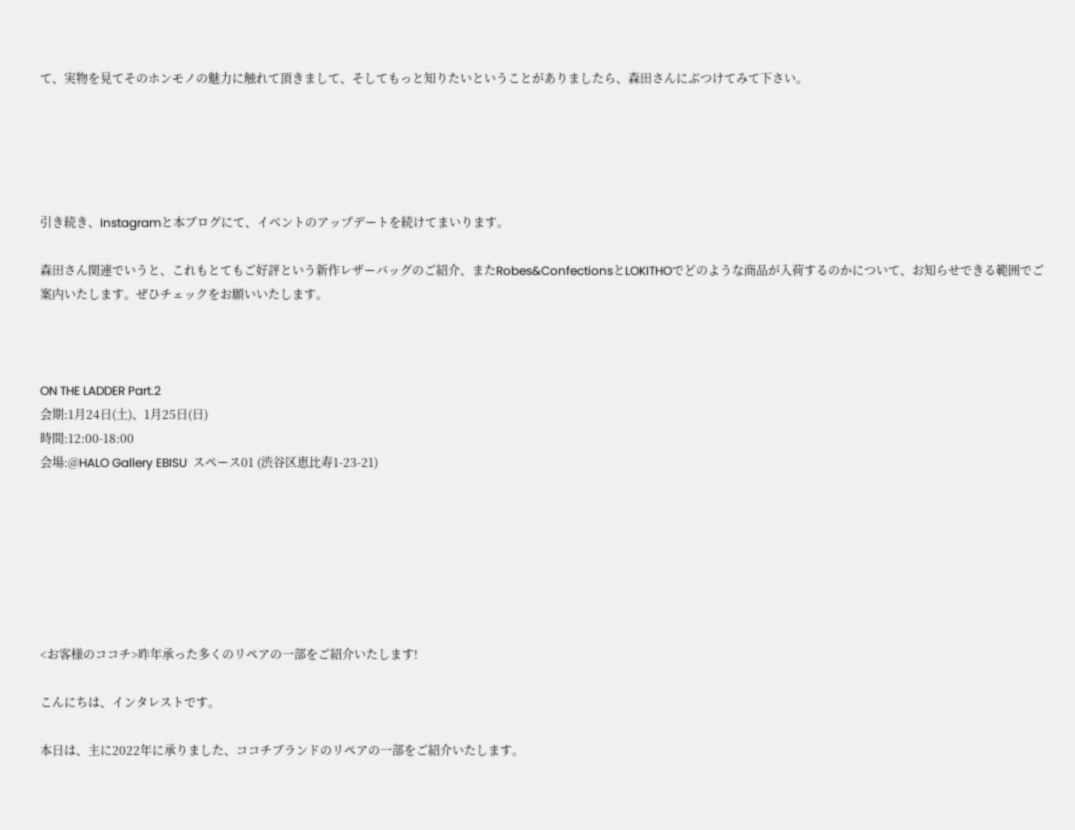て、実物を見てそのホンモノの魅力に触れて頂きまして、そしてもっと知りたいということがありましたら、森田さんにぶつけてみて下さい。





引き続き、Instagramと本ブログにて、イベントのアップデートを続けてまいります。

森田さん関連でいうと、これもとてもご好評という新作レザーバッグのご紹介、またRobes&ConfectionsとLOKITHOでどのような商品が入荷するのかについて、お知らせできる範囲でご案内いたします。ぜひチェックをお願いいたします。



ON THE LADDER Part.2
会期:1月24日(土)、1月25日(日)
時間:12:00-18:00
会場:@HALO Gallery EBISU  スペース01 (渋谷区恵比寿1-23-21)







<お客様のココチ>昨年承った多くのリペアの一部をご紹介いたします!

こんにちは、インタレストです。

本日は、主に2022年に承りました、ココチブランドのリペアの一部をご紹介いたします。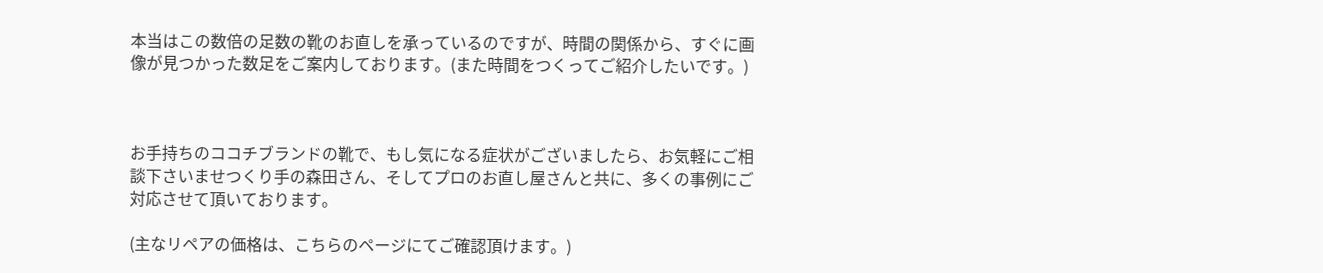本当はこの数倍の足数の靴のお直しを承っているのですが、時間の関係から、すぐに画像が見つかった数足をご案内しております。(また時間をつくってご紹介したいです。)



お手持ちのココチブランドの靴で、もし気になる症状がございましたら、お気軽にご相談下さいませつくり手の森田さん、そしてプロのお直し屋さんと共に、多くの事例にご対応させて頂いております。

(主なリペアの価格は、こちらのページにてご確認頂けます。)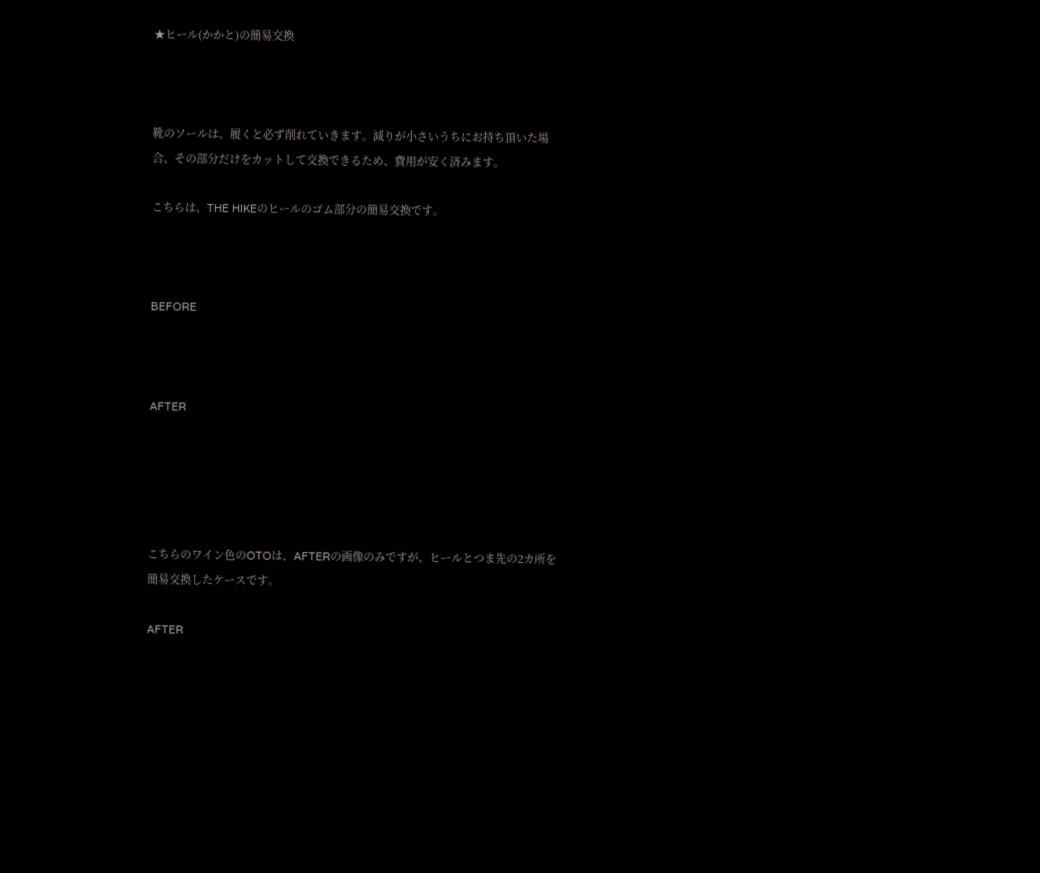★ヒール(かかと)の簡易交換



靴のソールは、履くと必ず削れていきます。減りが小さいうちにお持ち頂いた場合、その部分だけをカットして交換できるため、費用が安く済みます。

こちらは、THE HIKEのヒールのゴム部分の簡易交換です。



BEFORE



AFTER





こちらのワイン色のOTOは、AFTERの画像のみですが、ヒールとつま先の2カ所を簡易交換したケースです。

AFTER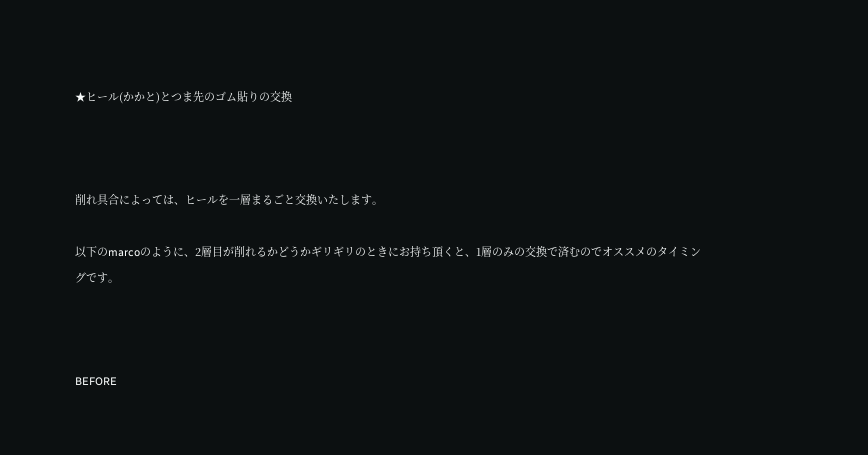★ヒール(かかと)とつま先のゴム貼りの交換



削れ具合によっては、ヒールを一層まるごと交換いたします。

以下のmarcoのように、2層目が削れるかどうかギリギリのときにお持ち頂くと、1層のみの交換で済むのでオススメのタイミングです。



BEFORE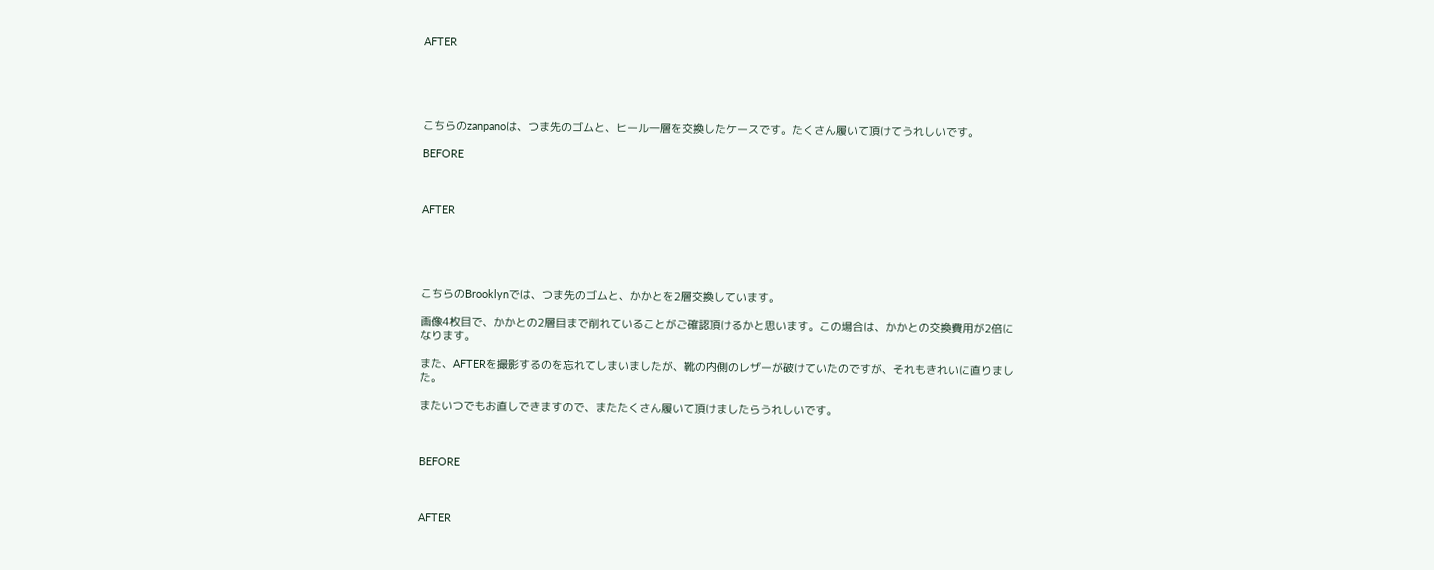AFTER





こちらのzanpanoは、つま先のゴムと、ヒール一層を交換したケースです。たくさん履いて頂けてうれしいです。

BEFORE



AFTER





こちらのBrooklynでは、つま先のゴムと、かかとを2層交換しています。

画像4枚目で、かかとの2層目まで削れていることがご確認頂けるかと思います。この場合は、かかとの交換費用が2倍になります。

また、AFTERを撮影するのを忘れてしまいましたが、靴の内側のレザーが破けていたのですが、それもきれいに直りました。

またいつでもお直しできますので、またたくさん履いて頂けましたらうれしいです。



BEFORE



AFTER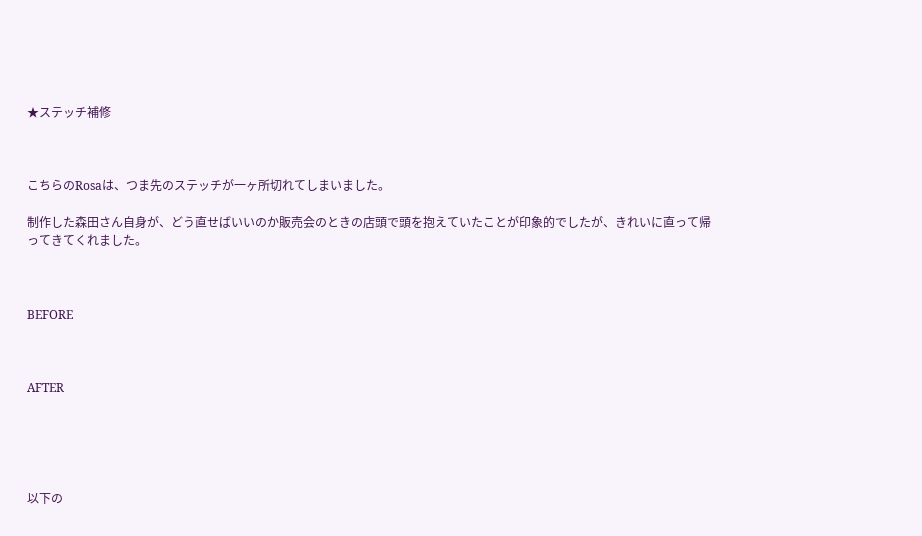★ステッチ補修



こちらのRosaは、つま先のステッチが一ヶ所切れてしまいました。

制作した森田さん自身が、どう直せばいいのか販売会のときの店頭で頭を抱えていたことが印象的でしたが、きれいに直って帰ってきてくれました。



BEFORE



AFTER





以下の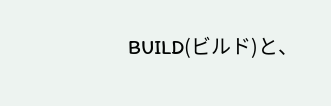BUILD(ビルド)と、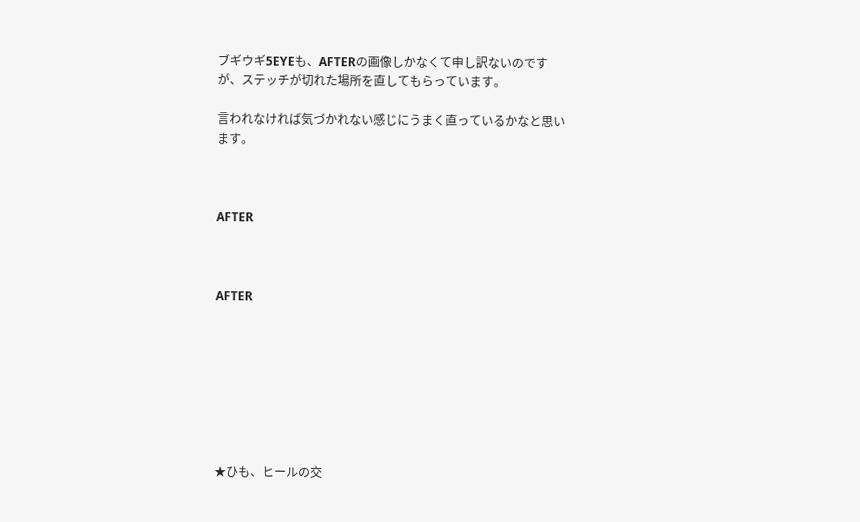ブギウギ5EYEも、AFTERの画像しかなくて申し訳ないのですが、ステッチが切れた場所を直してもらっています。

言われなければ気づかれない感じにうまく直っているかなと思います。



AFTER



AFTER








★ひも、ヒールの交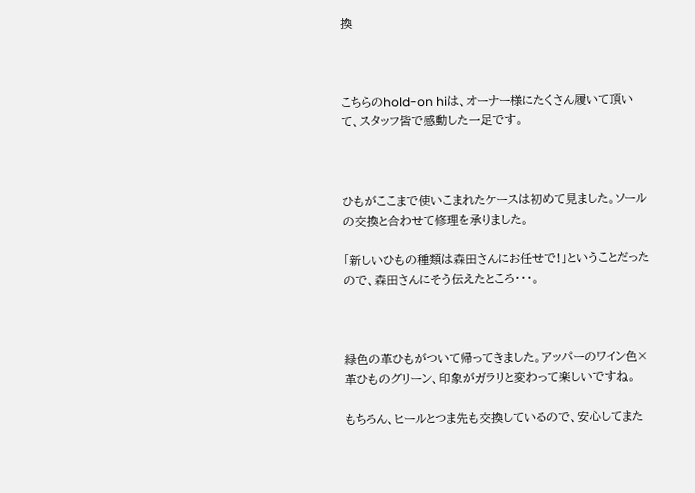換



こちらのhold-on hiは、オーナー様にたくさん履いて頂いて、スタッフ皆で感動した一足です。



ひもがここまで使いこまれたケースは初めて見ました。ソールの交換と合わせて修理を承りました。

「新しいひもの種類は森田さんにお任せで!」ということだったので、森田さんにそう伝えたところ・・・。



緑色の革ひもがついて帰ってきました。アッパーのワイン色×革ひものグリーン、印象がガラリと変わって楽しいですね。

もちろん、ヒールとつま先も交換しているので、安心してまた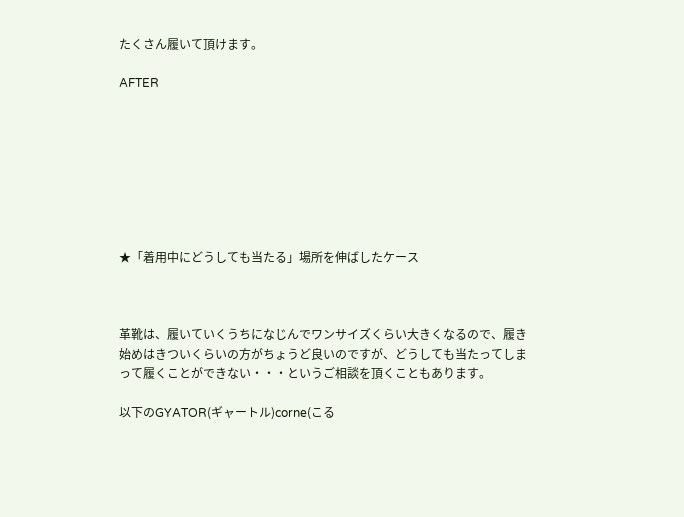たくさん履いて頂けます。

AFTER








★「着用中にどうしても当たる」場所を伸ばしたケース



革靴は、履いていくうちになじんでワンサイズくらい大きくなるので、履き始めはきついくらいの方がちょうど良いのですが、どうしても当たってしまって履くことができない・・・というご相談を頂くこともあります。

以下のGYATOR(ギャートル)corne(こる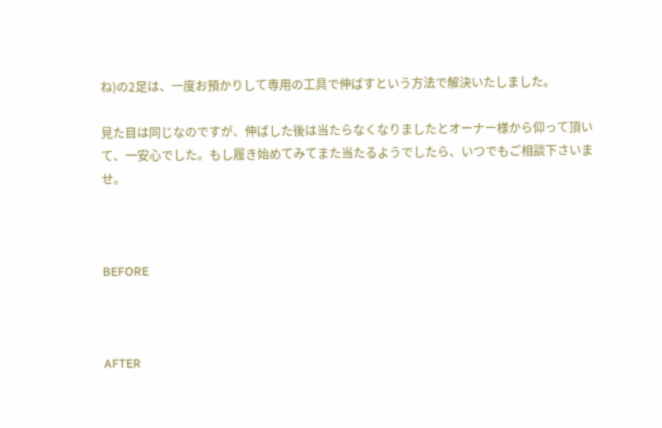ね)の2足は、一度お預かりして専用の工具で伸ばすという方法で解決いたしました。

見た目は同じなのですが、伸ばした後は当たらなくなりましたとオーナー様から仰って頂いて、一安心でした。もし履き始めてみてまた当たるようでしたら、いつでもご相談下さいませ。



BEFORE



AFTER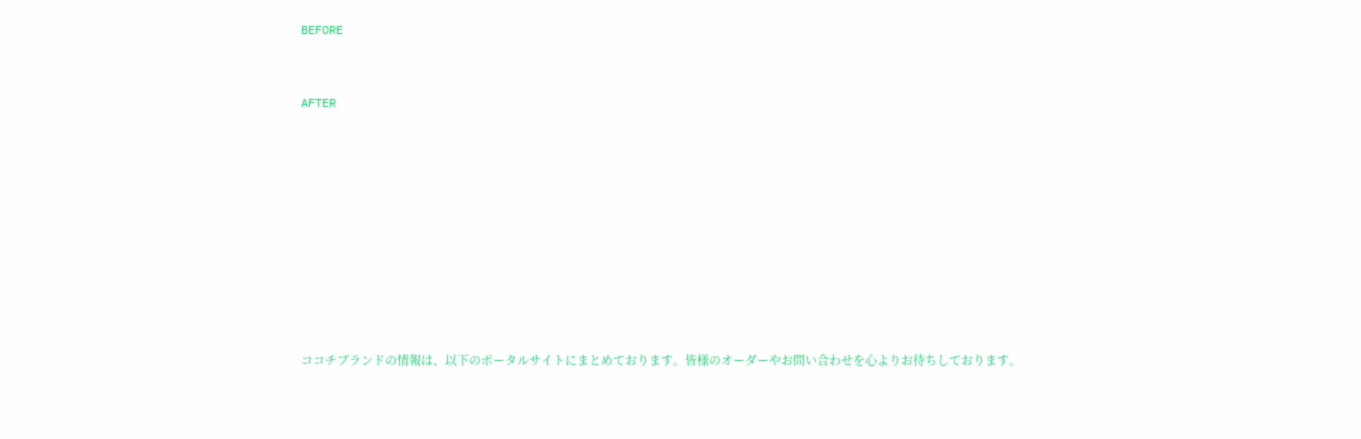BEFORE



AFTER













ココチブランドの情報は、以下のポータルサイトにまとめております。皆様のオーダーやお問い合わせを心よりお待ちしております。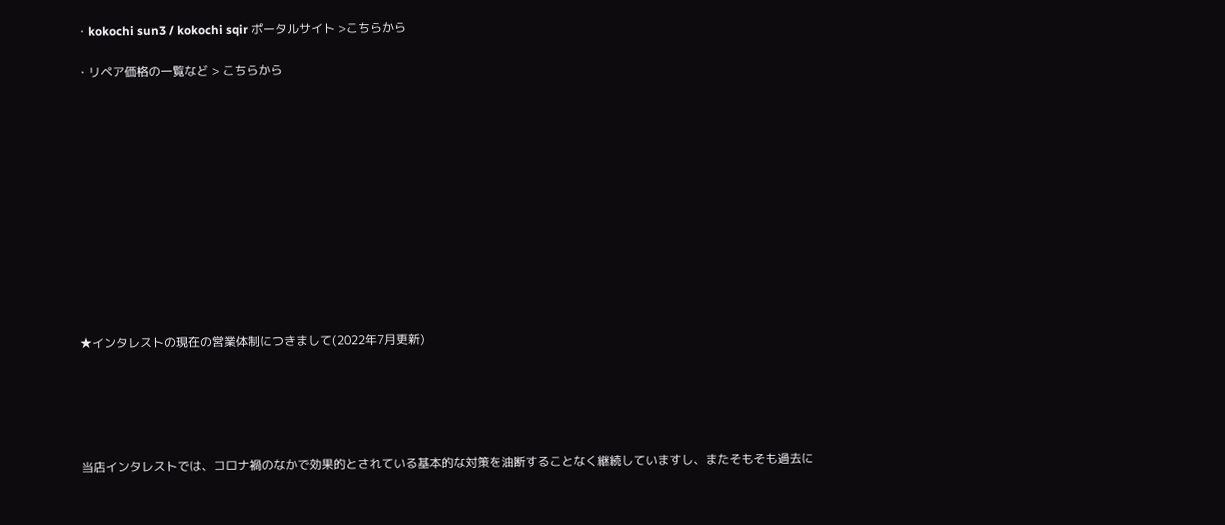・kokochi sun3 / kokochi sqir ポータルサイト >こちらから

・リペア価格の一覧など > こちらから












★インタレストの現在の営業体制につきまして(2022年7月更新)





当店インタレストでは、コロナ禍のなかで効果的とされている基本的な対策を油断することなく継続していますし、またそもそも過去に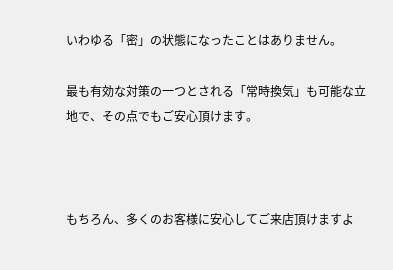いわゆる「密」の状態になったことはありません。

最も有効な対策の一つとされる「常時換気」も可能な立地で、その点でもご安心頂けます。



もちろん、多くのお客様に安心してご来店頂けますよ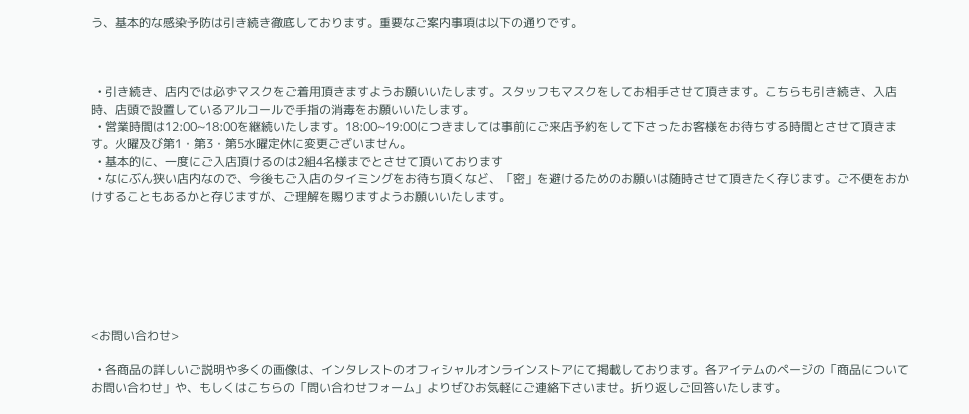う、基本的な感染予防は引き続き徹底しております。重要なご案内事項は以下の通りです。



  • 引き続き、店内では必ずマスクをご着用頂きますようお願いいたします。スタッフもマスクをしてお相手させて頂きます。こちらも引き続き、入店時、店頭で設置しているアルコールで手指の消毒をお願いいたします。
  • 営業時間は12:00~18:00を継続いたします。18:00~19:00につきましては事前にご来店予約をして下さったお客様をお待ちする時間とさせて頂きます。火曜及び第1・第3・第5水曜定休に変更ございません。
  • 基本的に、一度にご入店頂けるのは2組4名様までとさせて頂いております
  • なにぶん狭い店内なので、今後もご入店のタイミングをお待ち頂くなど、「密」を避けるためのお願いは随時させて頂きたく存じます。ご不便をおかけすることもあるかと存じますが、ご理解を賜りますようお願いいたします。







<お問い合わせ>

  • 各商品の詳しいご説明や多くの画像は、インタレストのオフィシャルオンラインストアにて掲載しております。各アイテムのページの「商品についてお問い合わせ」や、もしくはこちらの「問い合わせフォーム」よりぜひお気軽にご連絡下さいませ。折り返しご回答いたします。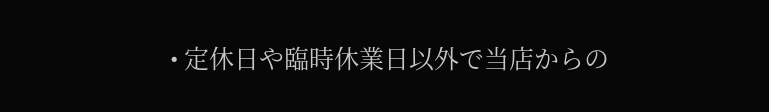• 定休日や臨時休業日以外で当店からの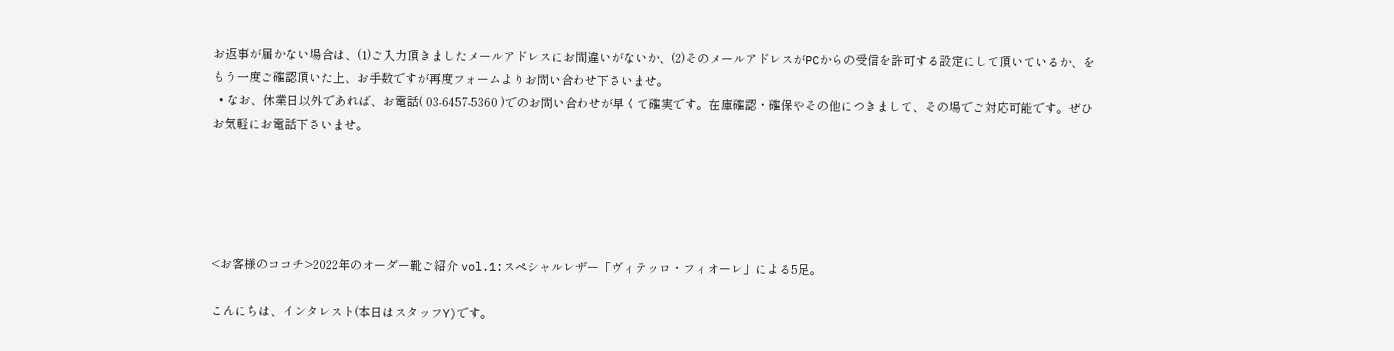お返事が届かない場合は、(1)ご入力頂きましたメールアドレスにお間違いがないか、(2)そのメールアドレスがPCからの受信を許可する設定にして頂いているか、をもう一度ご確認頂いた上、お手数ですが再度フォームよりお問い合わせ下さいませ。
  • なお、休業日以外であれば、お電話( 03-6457-5360 )でのお問い合わせが早くて確実です。在庫確認・確保やその他につきまして、その場でご対応可能です。ぜひお気軽にお電話下さいませ。





<お客様のココチ>2022年のオーダー靴ご紹介 vol.1:スペシャルレザー「ヴィテッロ・フィオーレ」による5足。

こんにちは、インタレスト(本日はスタッフY)です。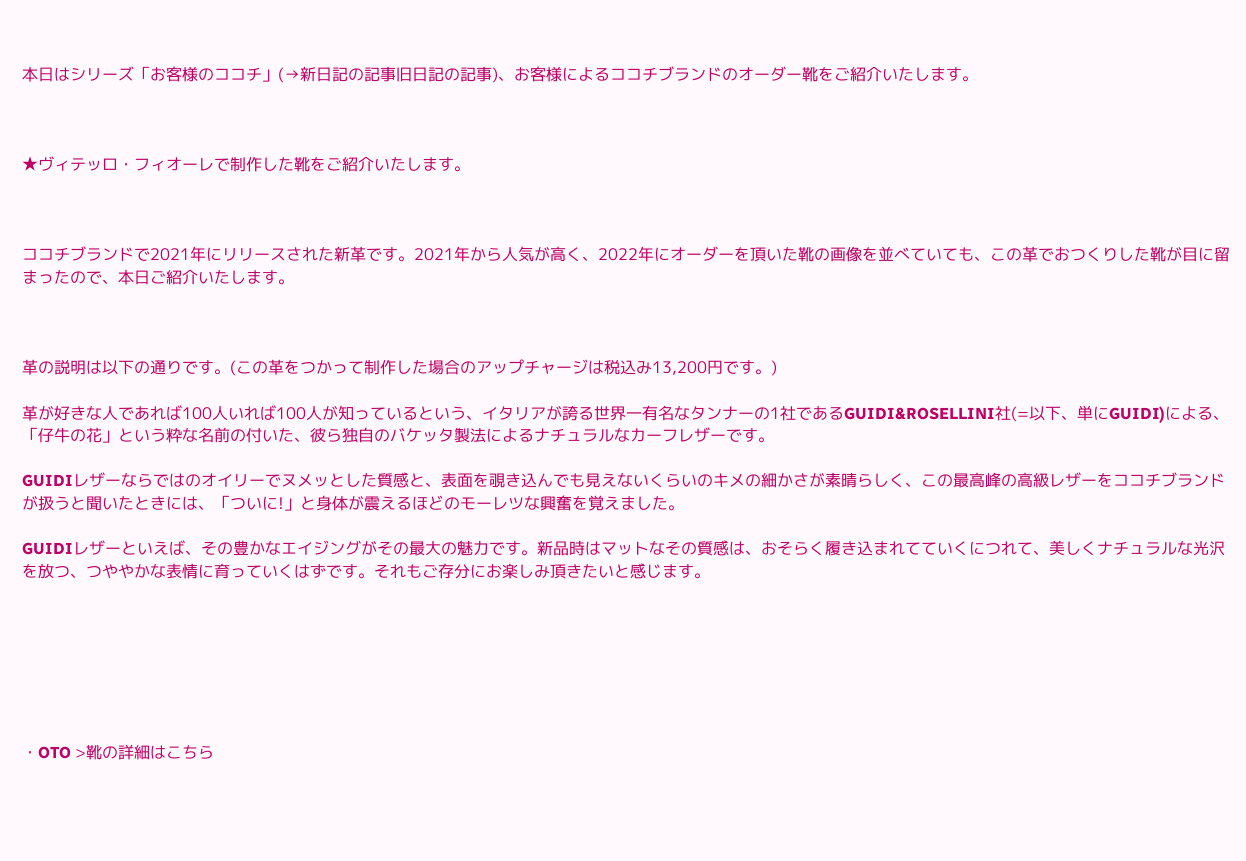本日はシリーズ「お客様のココチ」(→新日記の記事旧日記の記事)、お客様によるココチブランドのオーダー靴をご紹介いたします。



★ヴィテッロ・フィオーレで制作した靴をご紹介いたします。



ココチブランドで2021年にリリースされた新革です。2021年から人気が高く、2022年にオーダーを頂いた靴の画像を並べていても、この革でおつくりした靴が目に留まったので、本日ご紹介いたします。



革の説明は以下の通りです。(この革をつかって制作した場合のアップチャージは税込み13,200円です。)

革が好きな人であれば100人いれば100人が知っているという、イタリアが誇る世界一有名なタンナーの1社であるGUIDI&ROSELLINI社(=以下、単にGUIDI)による、「仔牛の花」という粋な名前の付いた、彼ら独自のバケッタ製法によるナチュラルなカーフレザーです。

GUIDIレザーならではのオイリーでヌメッとした質感と、表面を覗き込んでも見えないくらいのキメの細かさが素晴らしく、この最高峰の高級レザーをココチブランドが扱うと聞いたときには、「ついに!」と身体が震えるほどのモーレツな興奮を覚えました。

GUIDIレザーといえば、その豊かなエイジングがその最大の魅力です。新品時はマットなその質感は、おそらく履き込まれてていくにつれて、美しくナチュラルな光沢を放つ、つややかな表情に育っていくはずです。それもご存分にお楽しみ頂きたいと感じます。







・OTO >靴の詳細はこちら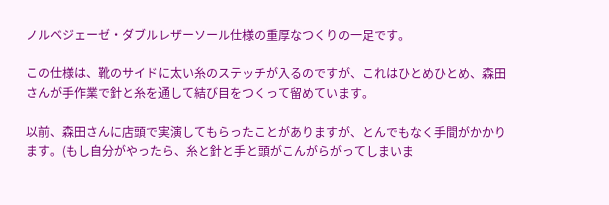ノルベジェーゼ・ダブルレザーソール仕様の重厚なつくりの一足です。

この仕様は、靴のサイドに太い糸のステッチが入るのですが、これはひとめひとめ、森田さんが手作業で針と糸を通して結び目をつくって留めています。

以前、森田さんに店頭で実演してもらったことがありますが、とんでもなく手間がかかります。(もし自分がやったら、糸と針と手と頭がこんがらがってしまいま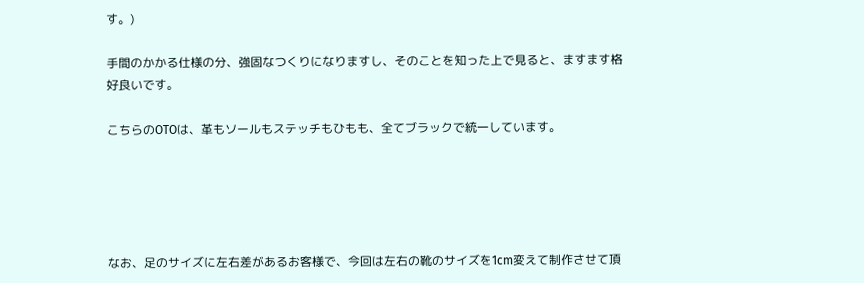す。)

手間のかかる仕様の分、強固なつくりになりますし、そのことを知った上で見ると、ますます格好良いです。

こちらのOTOは、革もソールもステッチもひもも、全てブラックで統一しています。





なお、足のサイズに左右差があるお客様で、今回は左右の靴のサイズを1cm変えて制作させて頂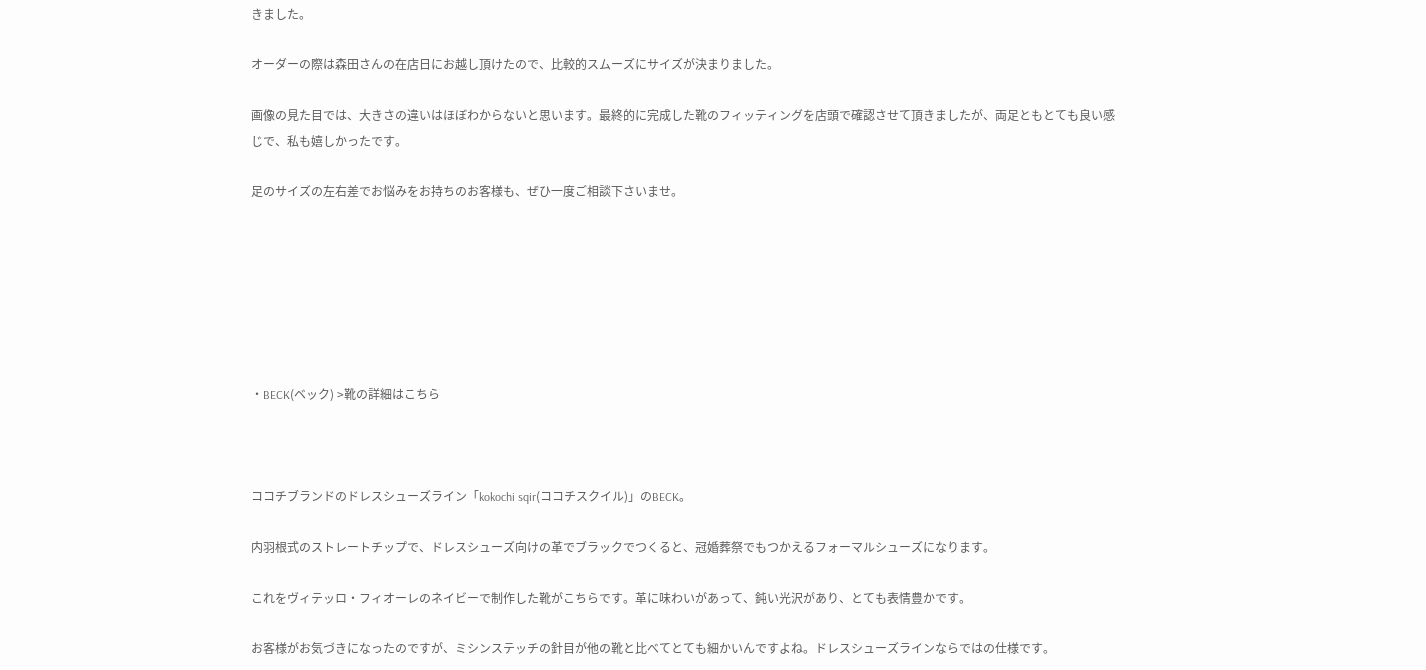きました。

オーダーの際は森田さんの在店日にお越し頂けたので、比較的スムーズにサイズが決まりました。

画像の見た目では、大きさの違いはほぼわからないと思います。最終的に完成した靴のフィッティングを店頭で確認させて頂きましたが、両足ともとても良い感じで、私も嬉しかったです。

足のサイズの左右差でお悩みをお持ちのお客様も、ぜひ一度ご相談下さいませ。







・BECK(ベック) >靴の詳細はこちら



ココチブランドのドレスシューズライン「kokochi sqir(ココチスクイル)」のBECK。

内羽根式のストレートチップで、ドレスシューズ向けの革でブラックでつくると、冠婚葬祭でもつかえるフォーマルシューズになります。

これをヴィテッロ・フィオーレのネイビーで制作した靴がこちらです。革に味わいがあって、鈍い光沢があり、とても表情豊かです。

お客様がお気づきになったのですが、ミシンステッチの針目が他の靴と比べてとても細かいんですよね。ドレスシューズラインならではの仕様です。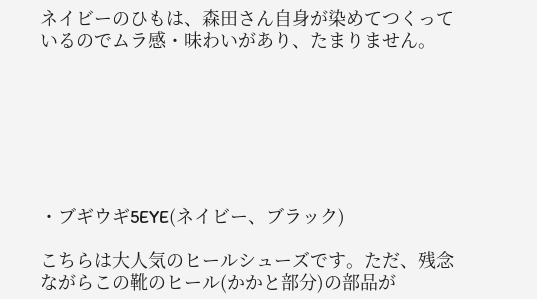ネイビーのひもは、森田さん自身が染めてつくっているのでムラ感・味わいがあり、たまりません。







・ブギウギ5EYE(ネイビー、ブラック)

こちらは大人気のヒールシューズです。ただ、残念ながらこの靴のヒール(かかと部分)の部品が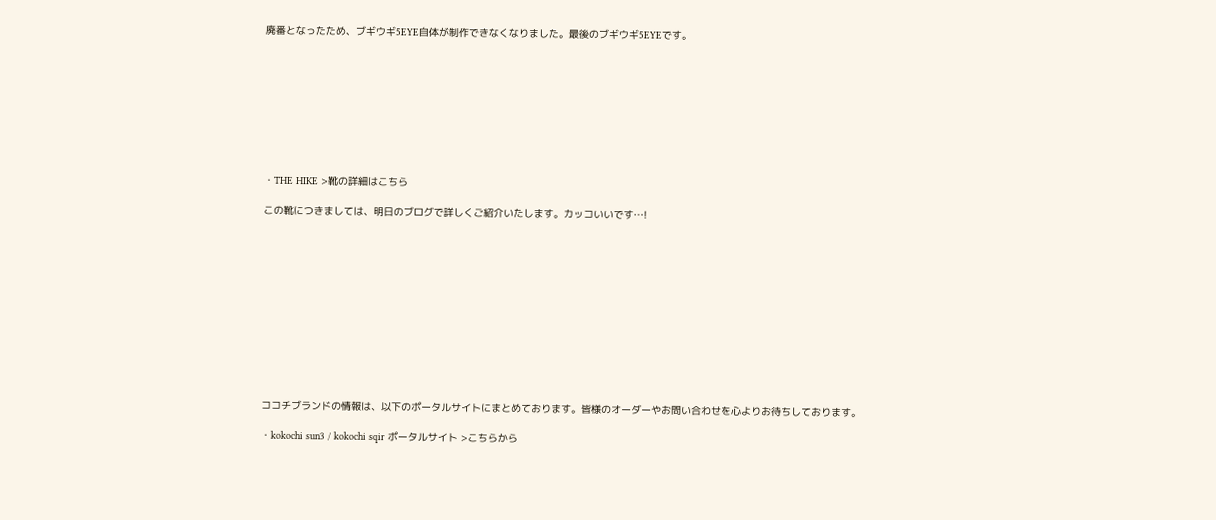廃番となったため、ブギウギ5EYE自体が制作できなくなりました。最後のブギウギ5EYEです。









・THE HIKE >靴の詳細はこちら

この靴につきましては、明日のブログで詳しくご紹介いたします。カッコいいです…!












ココチブランドの情報は、以下のポータルサイトにまとめております。皆様のオーダーやお問い合わせを心よりお待ちしております。

・kokochi sun3 / kokochi sqir ポータルサイト >こちらから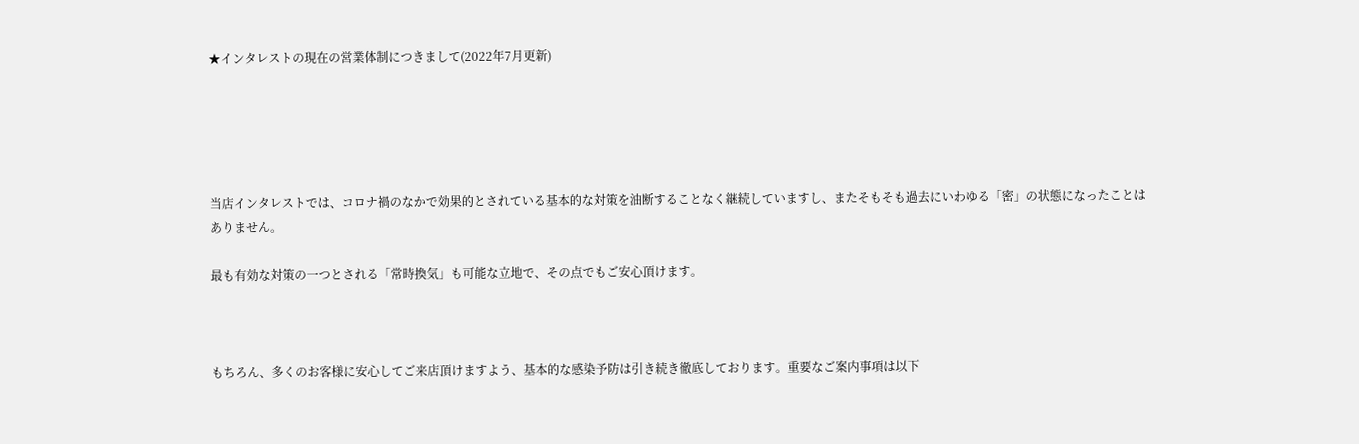★インタレストの現在の営業体制につきまして(2022年7月更新)





当店インタレストでは、コロナ禍のなかで効果的とされている基本的な対策を油断することなく継続していますし、またそもそも過去にいわゆる「密」の状態になったことはありません。

最も有効な対策の一つとされる「常時換気」も可能な立地で、その点でもご安心頂けます。



もちろん、多くのお客様に安心してご来店頂けますよう、基本的な感染予防は引き続き徹底しております。重要なご案内事項は以下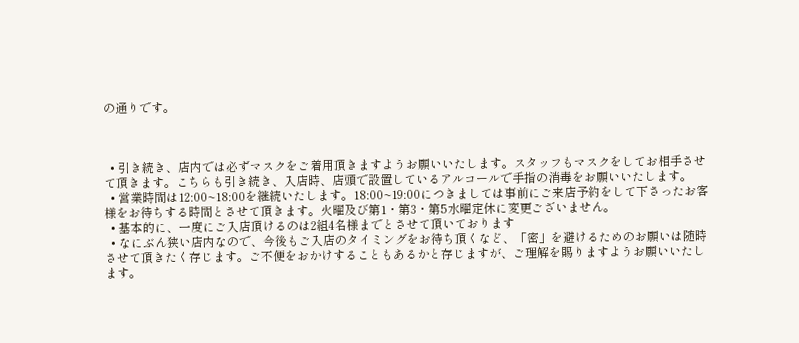の通りです。



  • 引き続き、店内では必ずマスクをご着用頂きますようお願いいたします。スタッフもマスクをしてお相手させて頂きます。こちらも引き続き、入店時、店頭で設置しているアルコールで手指の消毒をお願いいたします。
  • 営業時間は12:00~18:00を継続いたします。18:00~19:00につきましては事前にご来店予約をして下さったお客様をお待ちする時間とさせて頂きます。火曜及び第1・第3・第5水曜定休に変更ございません。
  • 基本的に、一度にご入店頂けるのは2組4名様までとさせて頂いております
  • なにぶん狭い店内なので、今後もご入店のタイミングをお待ち頂くなど、「密」を避けるためのお願いは随時させて頂きたく存じます。ご不便をおかけすることもあるかと存じますが、ご理解を賜りますようお願いいたします。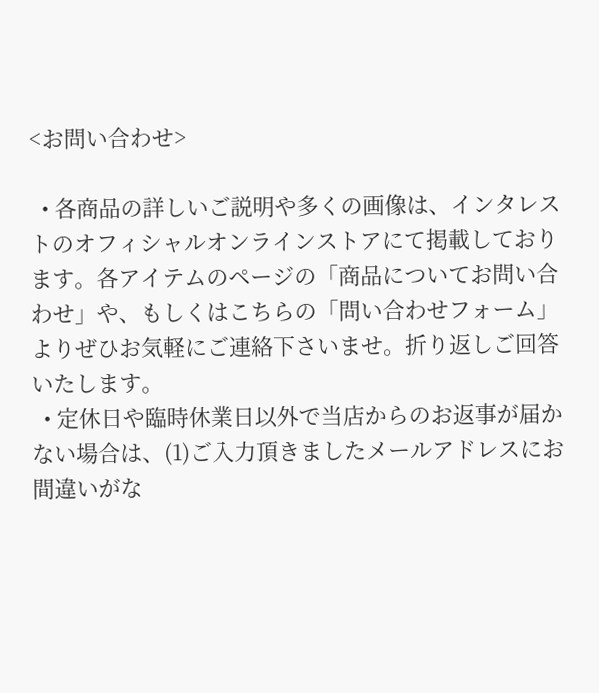<お問い合わせ>

  • 各商品の詳しいご説明や多くの画像は、インタレストのオフィシャルオンラインストアにて掲載しております。各アイテムのページの「商品についてお問い合わせ」や、もしくはこちらの「問い合わせフォーム」よりぜひお気軽にご連絡下さいませ。折り返しご回答いたします。
  • 定休日や臨時休業日以外で当店からのお返事が届かない場合は、(1)ご入力頂きましたメールアドレスにお間違いがな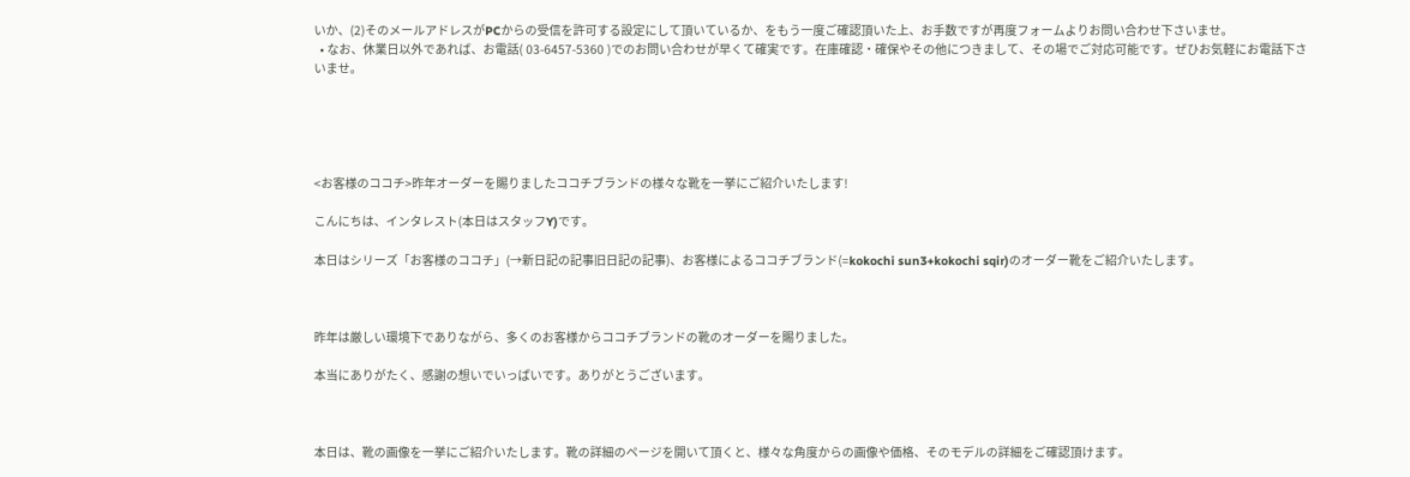いか、(2)そのメールアドレスがPCからの受信を許可する設定にして頂いているか、をもう一度ご確認頂いた上、お手数ですが再度フォームよりお問い合わせ下さいませ。
  • なお、休業日以外であれば、お電話( 03-6457-5360 )でのお問い合わせが早くて確実です。在庫確認・確保やその他につきまして、その場でご対応可能です。ぜひお気軽にお電話下さいませ。





<お客様のココチ>昨年オーダーを賜りましたココチブランドの様々な靴を一挙にご紹介いたします!

こんにちは、インタレスト(本日はスタッフY)です。

本日はシリーズ「お客様のココチ」(→新日記の記事旧日記の記事)、お客様によるココチブランド(=kokochi sun3+kokochi sqir)のオーダー靴をご紹介いたします。



昨年は厳しい環境下でありながら、多くのお客様からココチブランドの靴のオーダーを賜りました。

本当にありがたく、感謝の想いでいっぱいです。ありがとうございます。



本日は、靴の画像を一挙にご紹介いたします。靴の詳細のページを開いて頂くと、様々な角度からの画像や価格、そのモデルの詳細をご確認頂けます。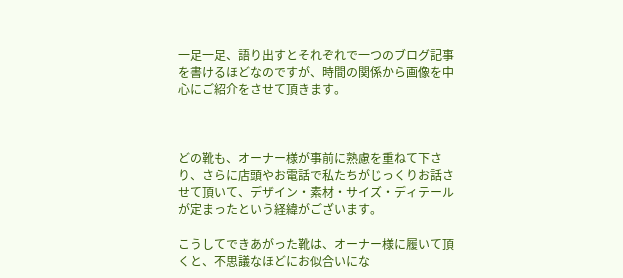一足一足、語り出すとそれぞれで一つのブログ記事を書けるほどなのですが、時間の関係から画像を中心にご紹介をさせて頂きます。



どの靴も、オーナー様が事前に熟慮を重ねて下さり、さらに店頭やお電話で私たちがじっくりお話させて頂いて、デザイン・素材・サイズ・ディテールが定まったという経緯がございます。

こうしてできあがった靴は、オーナー様に履いて頂くと、不思議なほどにお似合いにな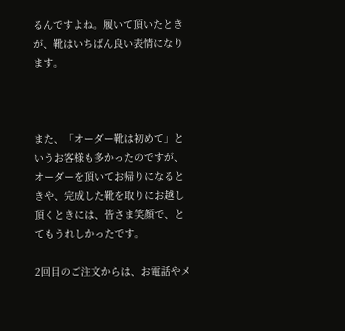るんですよね。履いて頂いたときが、靴はいちばん良い表情になります。



また、「オーダー靴は初めて」というお客様も多かったのですが、オーダーを頂いてお帰りになるときや、完成した靴を取りにお越し頂くときには、皆さま笑顔で、とてもうれしかったです。

2回目のご注文からは、お電話やメ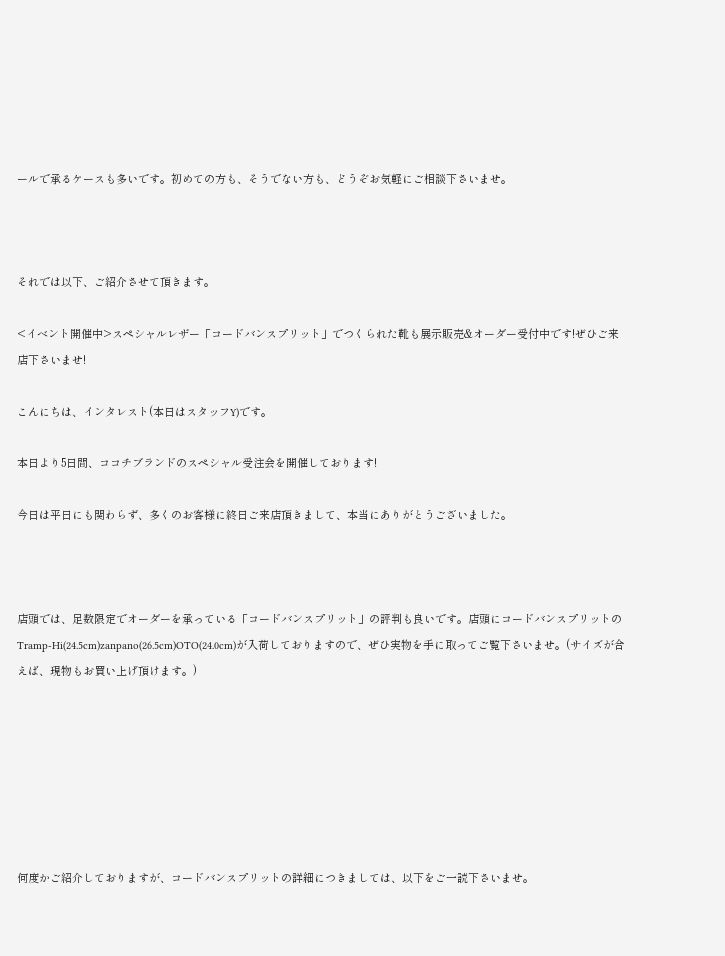ールで承るケースも多いです。初めての方も、そうでない方も、どうぞお気軽にご相談下さいませ。



それでは以下、ご紹介させて頂きます。

<イベント開催中>スペシャルレザー「コードバンスプリット」でつくられた靴も展示販売&オーダー受付中です!ぜひご来店下さいませ!

こんにちは、インタレスト(本日はスタッフY)です。

本日より5日間、ココチブランドのスペシャル受注会を開催しております!

今日は平日にも関わらず、多くのお客様に終日ご来店頂きまして、本当にありがとうございました。



店頭では、足数限定でオーダーを承っている「コードバンスプリット」の評判も良いです。店頭にコードバンスプリットのTramp-Hi(24.5cm)zanpano(26.5cm)OTO(24.0cm)が入荷しておりますので、ぜひ実物を手に取ってご覧下さいませ。(サイズが合えば、現物もお買い上げ頂けます。)







何度かご紹介しておりますが、コードバンスプリットの詳細につきましては、以下をご一読下さいませ。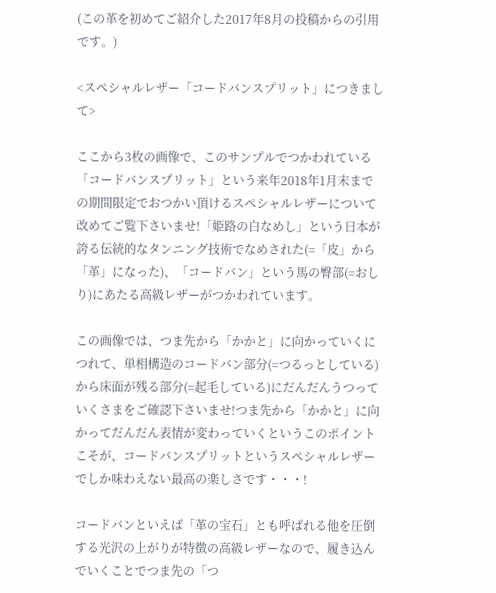(この革を初めてご紹介した2017年8月の投稿からの引用です。)

<スペシャルレザー「コードバンスプリット」につきまして>

ここから3枚の画像で、このサンプルでつかわれている「コードバンスプリット」という来年2018年1月末までの期間限定でおつかい頂けるスペシャルレザーについて改めてご覧下さいませ!「姫路の白なめし」という日本が誇る伝統的なタンニング技術でなめされた(=「皮」から「革」になった)、「コードバン」という馬の臀部(=おしり)にあたる高級レザーがつかわれています。

この画像では、つま先から「かかと」に向かっていくにつれて、単相構造のコードバン部分(=つるっとしている)から床面が残る部分(=起毛している)にだんだんうつっていくさまをご確認下さいませ!つま先から「かかと」に向かってだんだん表情が変わっていくというこのポイントこそが、コードバンスプリットというスペシャルレザーでしか味わえない最高の楽しさです・・・!

コードバンといえば「革の宝石」とも呼ばれる他を圧倒する光沢の上がりが特徴の高級レザーなので、履き込んでいくことでつま先の「つ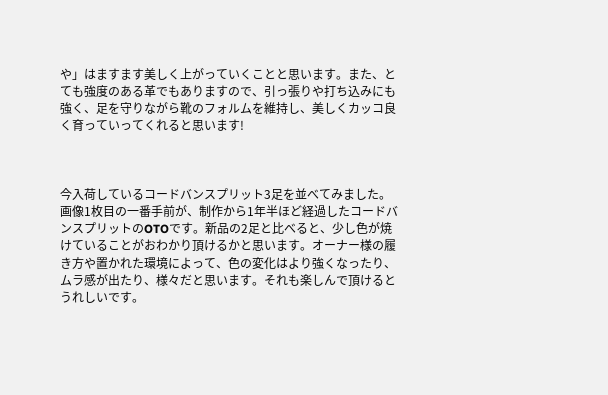や」はますます美しく上がっていくことと思います。また、とても強度のある革でもありますので、引っ張りや打ち込みにも強く、足を守りながら靴のフォルムを維持し、美しくカッコ良く育っていってくれると思います!



今入荷しているコードバンスプリット3足を並べてみました。画像1枚目の一番手前が、制作から1年半ほど経過したコードバンスプリットのOTOです。新品の2足と比べると、少し色が焼けていることがおわかり頂けるかと思います。オーナー様の履き方や置かれた環境によって、色の変化はより強くなったり、ムラ感が出たり、様々だと思います。それも楽しんで頂けるとうれしいです。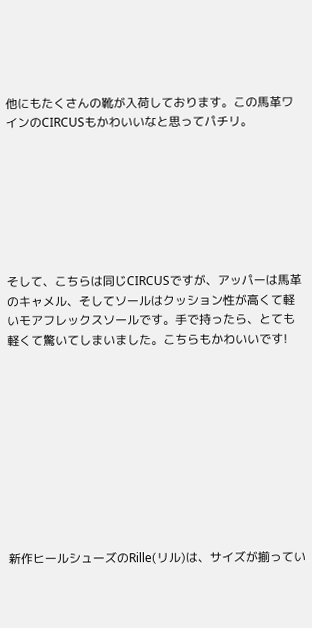他にもたくさんの靴が入荷しております。この馬革ワインのCIRCUSもかわいいなと思ってパチリ。







そして、こちらは同じCIRCUSですが、アッパーは馬革のキャメル、そしてソールはクッション性が高くて軽いモアフレックスソールです。手で持ったら、とても軽くて驚いてしまいました。こちらもかわいいです!










新作ヒールシューズのRille(リル)は、サイズが揃ってい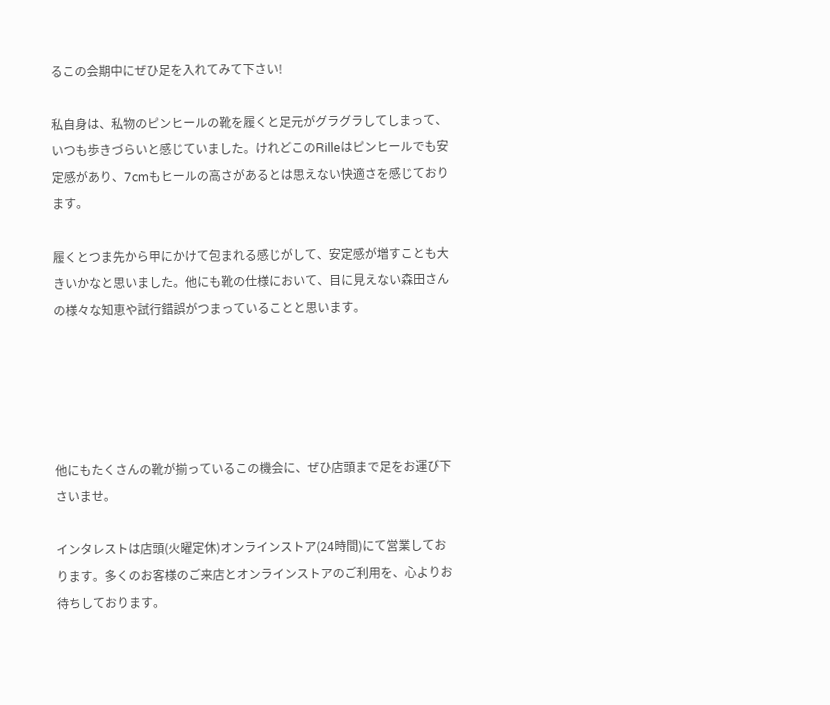るこの会期中にぜひ足を入れてみて下さい!

私自身は、私物のピンヒールの靴を履くと足元がグラグラしてしまって、いつも歩きづらいと感じていました。けれどこのRilleはピンヒールでも安定感があり、7cmもヒールの高さがあるとは思えない快適さを感じております。

履くとつま先から甲にかけて包まれる感じがして、安定感が増すことも大きいかなと思いました。他にも靴の仕様において、目に見えない森田さんの様々な知恵や試行錯誤がつまっていることと思います。





他にもたくさんの靴が揃っているこの機会に、ぜひ店頭まで足をお運び下さいませ。

インタレストは店頭(火曜定休)オンラインストア(24時間)にて営業しております。多くのお客様のご来店とオンラインストアのご利用を、心よりお待ちしております。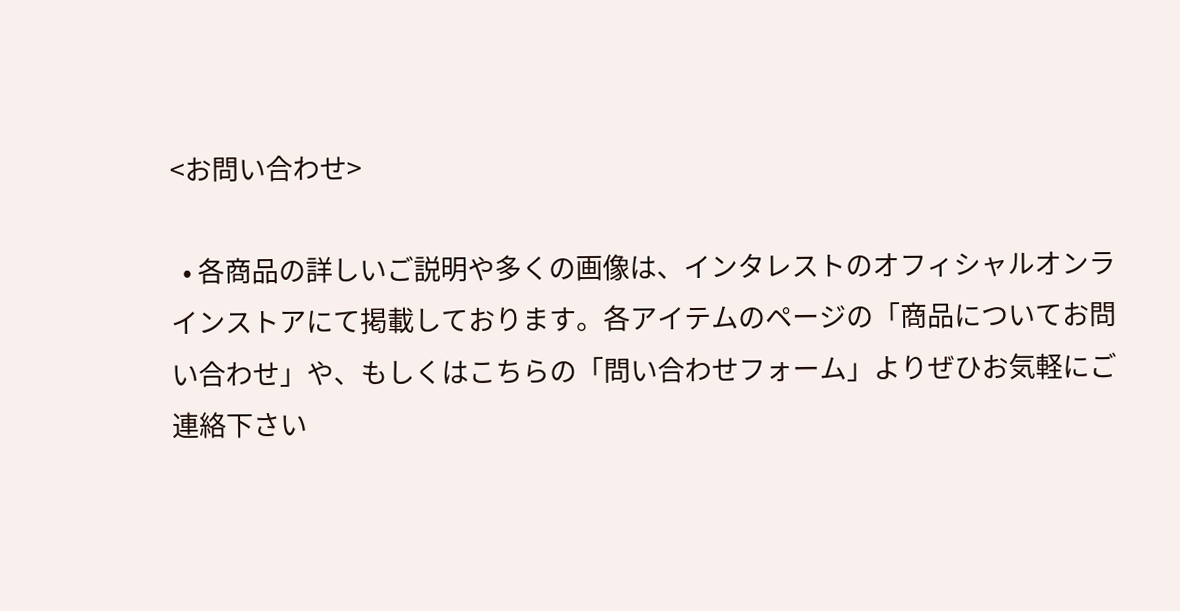<お問い合わせ>

  • 各商品の詳しいご説明や多くの画像は、インタレストのオフィシャルオンラインストアにて掲載しております。各アイテムのページの「商品についてお問い合わせ」や、もしくはこちらの「問い合わせフォーム」よりぜひお気軽にご連絡下さい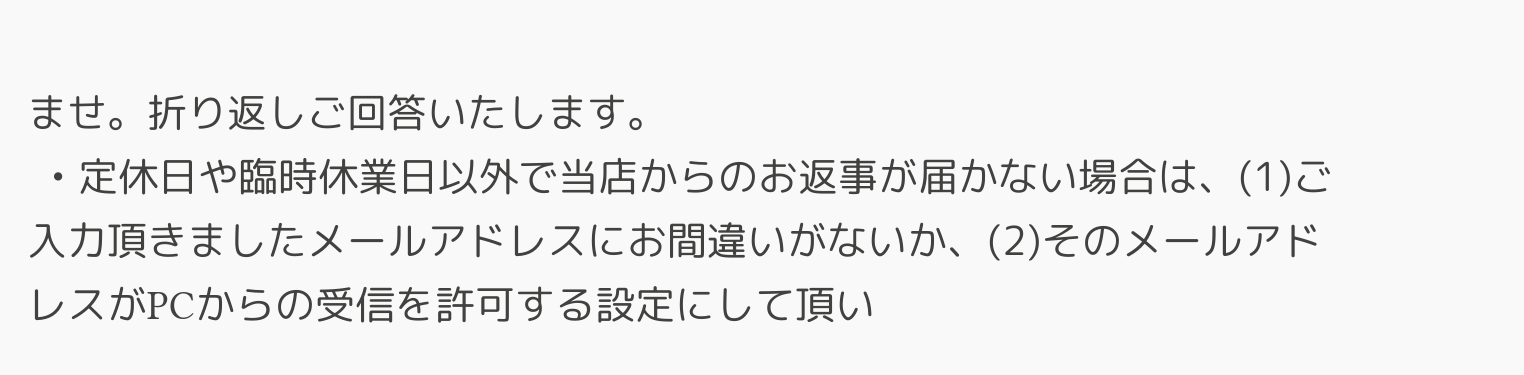ませ。折り返しご回答いたします。
  • 定休日や臨時休業日以外で当店からのお返事が届かない場合は、(1)ご入力頂きましたメールアドレスにお間違いがないか、(2)そのメールアドレスがPCからの受信を許可する設定にして頂い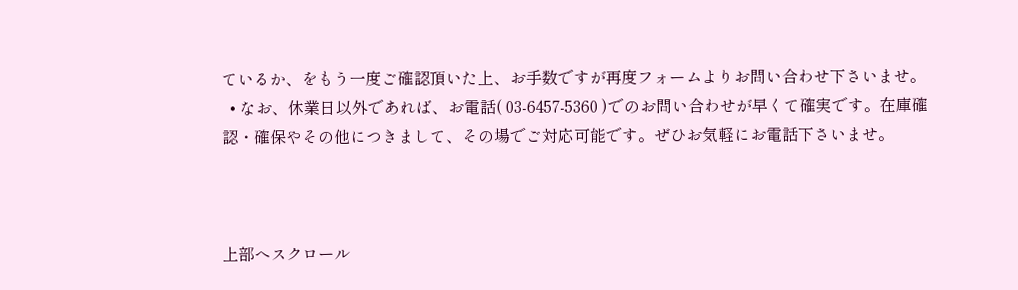ているか、をもう一度ご確認頂いた上、お手数ですが再度フォームよりお問い合わせ下さいませ。
  • なお、休業日以外であれば、お電話( 03-6457-5360 )でのお問い合わせが早くて確実です。在庫確認・確保やその他につきまして、その場でご対応可能です。ぜひお気軽にお電話下さいませ。



上部へスクロール